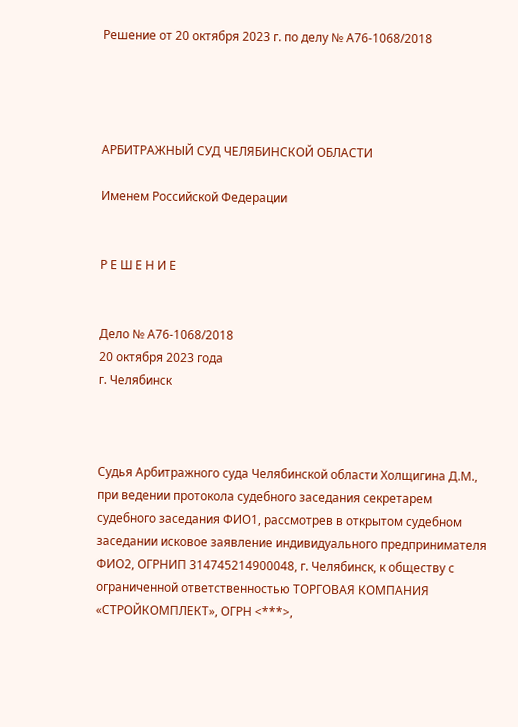Решение от 20 октября 2023 г. по делу № А76-1068/2018




АРБИТРАЖНЫЙ СУД ЧЕЛЯБИНСКОЙ ОБЛАСТИ

Именем Российской Федерации


Р Е Ш Е Н И Е


Дело № А76-1068/2018
20 октября 2023 года
г. Челябинск



Судья Арбитражного суда Челябинской области Холщигина Д.М., при ведении протокола судебного заседания секретарем судебного заседания ФИО1, рассмотрев в открытом судебном заседании исковое заявление индивидуального предпринимателя ФИО2, ОГРНИП 314745214900048, г. Челябинск, к обществу с ограниченной ответственностью ТОРГОВАЯ КОМПАНИЯ «СТРОЙКОМПЛЕКТ», ОГРН <***>,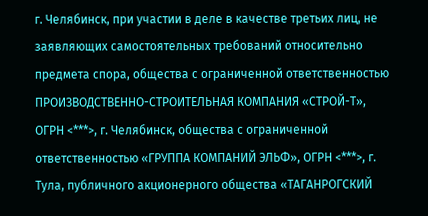г. Челябинск, при участии в деле в качестве третьих лиц, не заявляющих самостоятельных требований относительно предмета спора, общества с ограниченной ответственностью ПРОИЗВОДСТВЕННО-СТРОИТЕЛЬНАЯ КОМПАНИЯ «СТРОЙ-Т», ОГРН <***>, г. Челябинск, общества с ограниченной ответственностью «ГРУППА КОМПАНИЙ ЭЛЬФ», ОГРН <***>, г. Тула, публичного акционерного общества «ТАГАНРОГСКИЙ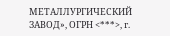МЕТАЛЛУРГИЧЕСКИЙ ЗАВОД», ОГРН <***>, г.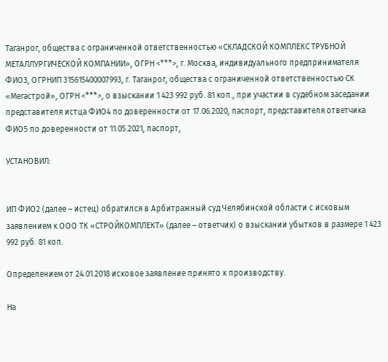Таганрог, общества с ограниченной ответственностью «СКЛАДСКОЙ КОМПЛЕКС ТРУБНОЙ МЕТАЛЛУРГИЧЕСКОЙ КОМПАНИИ», ОГРН <***>, г. Москва, индивидуального предпринимателя ФИО3, ОГРНИП 315615400007993, г. Таганрог, общества с ограниченной ответственностью СК «Мегастрой», ОГРН <***>, о взыскании 1 423 992 руб. 81 коп., при участии в судебном заседании представителя истца ФИО4 по доверенности от 17.06.2020, паспорт, представителя ответчика ФИО5 по доверенности от 11.05.2021, паспорт,

УСТАНОВИЛ:


ИП ФИО2 (далее – истец) обратился в Арбитражный суд Челябинской области с исковым заявлением к ООО ТК «СТРОЙКОМПЛЕКТ» (далее – ответчик) о взыскании убытков в размере 1 423 992 руб. 81 коп.

Определением от 24.01.2018 исковое заявление принято к производству.

На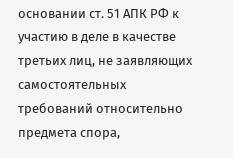основании ст. 51 АПК РФ к участию в деле в качестве третьих лиц, не заявляющих самостоятельных требований относительно предмета спора,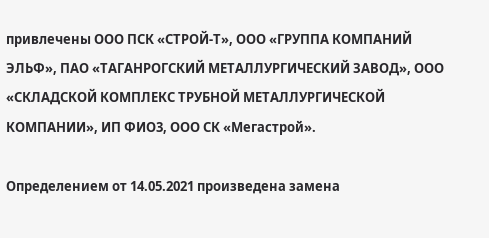привлечены ООО ПСК «СТРОЙ-Т», ООО «ГРУППА КОМПАНИЙ ЭЛЬФ», ПАО «ТАГАНРОГСКИЙ МЕТАЛЛУРГИЧЕСКИЙ ЗАВОД», ООО «СКЛАДСКОЙ КОМПЛЕКС ТРУБНОЙ МЕТАЛЛУРГИЧЕСКОЙ КОМПАНИИ», ИП ФИО3, ООО СК «Мегастрой».

Определением от 14.05.2021 произведена замена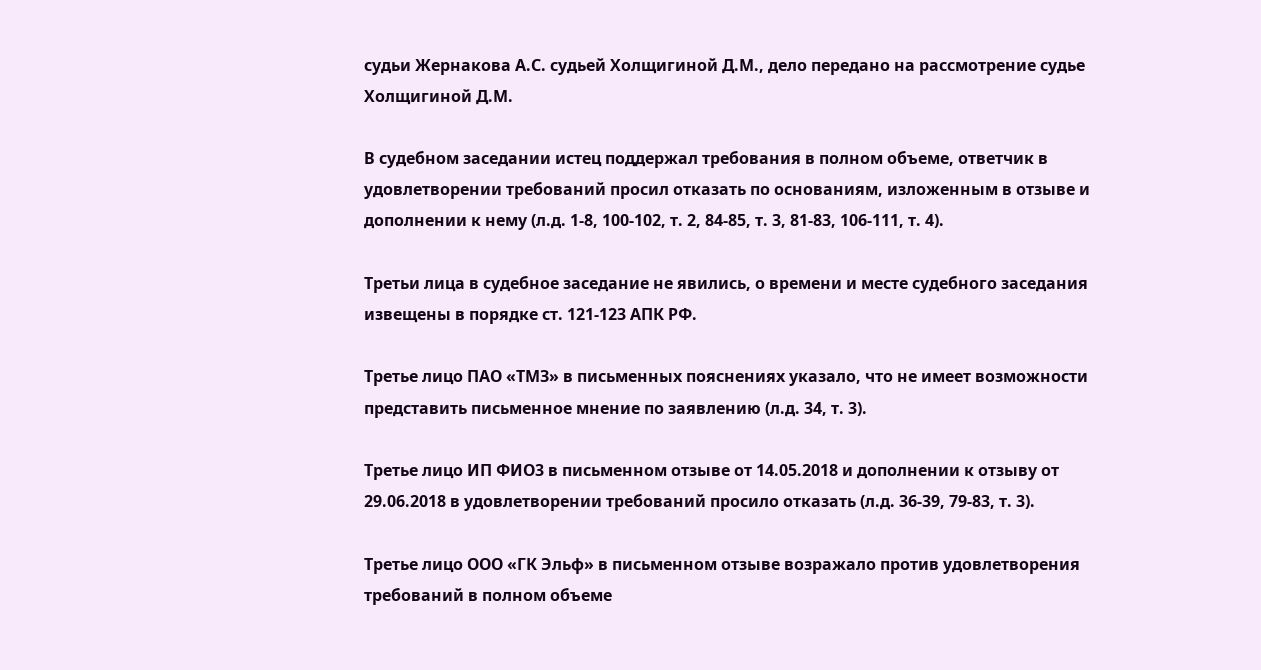судьи Жернакова А.С. судьей Холщигиной Д.М., дело передано на рассмотрение судье Холщигиной Д.М.

В судебном заседании истец поддержал требования в полном объеме, ответчик в удовлетворении требований просил отказать по основаниям, изложенным в отзыве и дополнении к нему (л.д. 1-8, 100-102, т. 2, 84-85, т. 3, 81-83, 106-111, т. 4).

Третьи лица в судебное заседание не явились, о времени и месте судебного заседания извещены в порядке ст. 121-123 АПК РФ.

Третье лицо ПАО «ТМЗ» в письменных пояснениях указало, что не имеет возможности представить письменное мнение по заявлению (л.д. 34, т. 3).

Третье лицо ИП ФИО3 в письменном отзыве от 14.05.2018 и дополнении к отзыву от 29.06.2018 в удовлетворении требований просило отказать (л.д. 36-39, 79-83, т. 3).

Третье лицо ООО «ГК Эльф» в письменном отзыве возражало против удовлетворения требований в полном объеме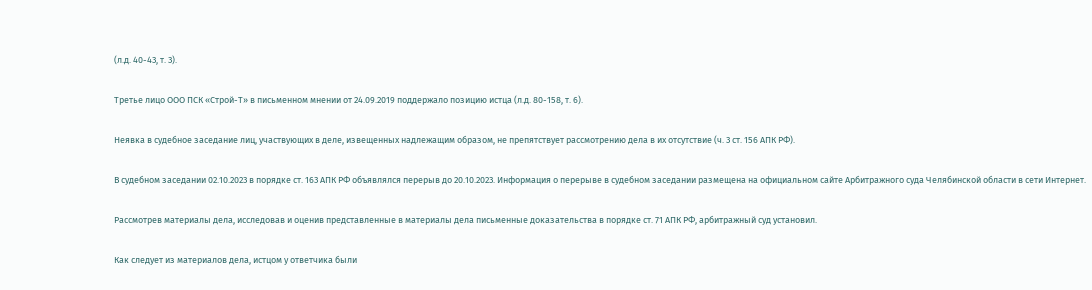(л.д. 40-43, т. 3).

Третье лицо ООО ПСК «Строй-Т» в письменном мнении от 24.09.2019 поддержало позицию истца (л.д. 80-158, т. 6).

Неявка в судебное заседание лиц, участвующих в деле, извещенных надлежащим образом, не препятствует рассмотрению дела в их отсутствие (ч. 3 ст. 156 АПК РФ).

В судебном заседании 02.10.2023 в порядке ст. 163 АПК РФ объявлялся перерыв до 20.10.2023. Информация о перерыве в судебном заседании размещена на официальном сайте Арбитражного суда Челябинской области в сети Интернет.

Рассмотрев материалы дела, исследовав и оценив представленные в материалы дела письменные доказательства в порядке ст. 71 АПК РФ, арбитражный суд установил.

Как следует из материалов дела, истцом у ответчика были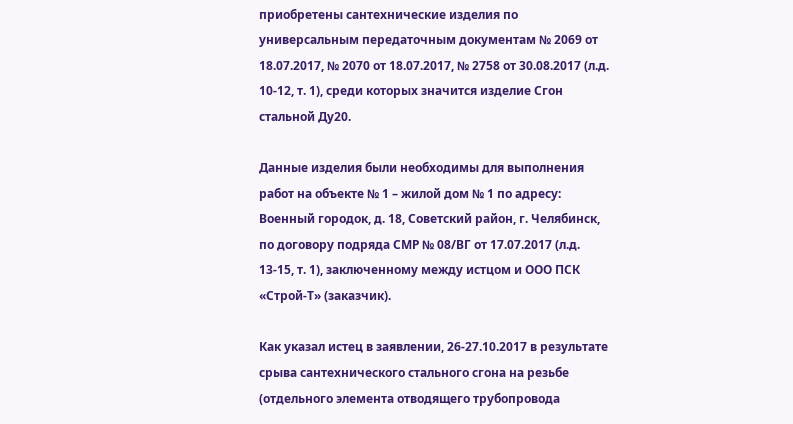приобретены сантехнические изделия по универсальным передаточным документам № 2069 от 18.07.2017, № 2070 от 18.07.2017, № 2758 от 30.08.2017 (л.д. 10-12, т. 1), среди которых значится изделие Сгон стальной Ду20.

Данные изделия были необходимы для выполнения работ на объекте № 1 – жилой дом № 1 по адресу: Военный городок, д. 18, Советский район, г. Челябинск, по договору подряда СМР № 08/ВГ от 17.07.2017 (л.д. 13-15, т. 1), заключенному между истцом и ООО ПСК «Строй-Т» (заказчик).

Как указал истец в заявлении, 26-27.10.2017 в результате срыва сантехнического стального сгона на резьбе (отдельного элемента отводящего трубопровода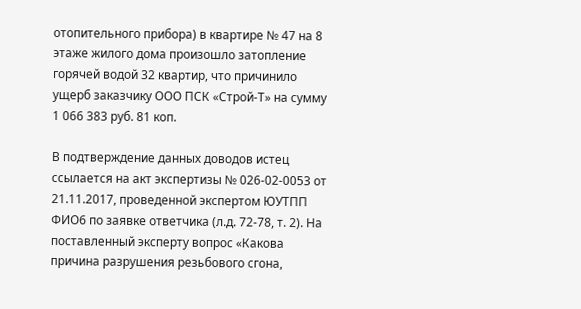отопительного прибора) в квартире № 47 на 8 этаже жилого дома произошло затопление горячей водой 32 квартир, что причинило ущерб заказчику ООО ПСК «Строй-Т» на сумму 1 066 383 руб. 81 коп.

В подтверждение данных доводов истец ссылается на акт экспертизы № 026-02-0053 от 21.11.2017, проведенной экспертом ЮУТПП ФИО6 по заявке ответчика (л.д. 72-78, т. 2). На поставленный эксперту вопрос «Какова причина разрушения резьбового сгона,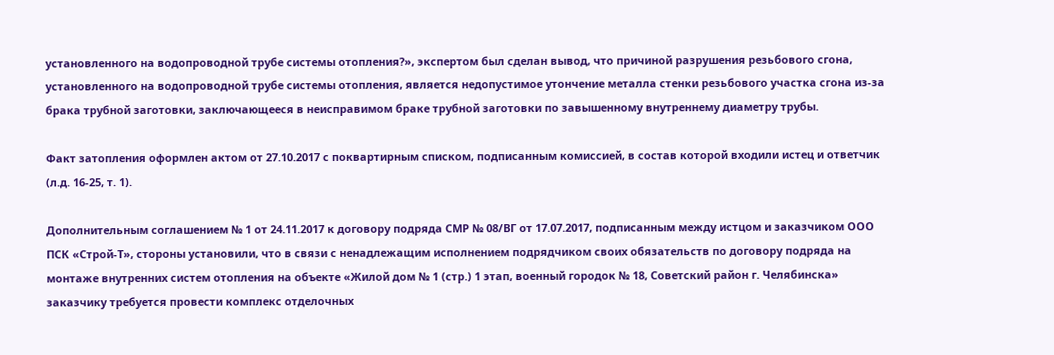установленного на водопроводной трубе системы отопления?», экспертом был сделан вывод, что причиной разрушения резьбового сгона, установленного на водопроводной трубе системы отопления, является недопустимое утончение металла стенки резьбового участка сгона из-за брака трубной заготовки, заключающееся в неисправимом браке трубной заготовки по завышенному внутреннему диаметру трубы.

Факт затопления оформлен актом от 27.10.2017 с поквартирным списком, подписанным комиссией, в состав которой входили истец и ответчик (л.д. 16-25, т. 1).

Дополнительным соглашением № 1 от 24.11.2017 к договору подряда СМР № 08/ВГ от 17.07.2017, подписанным между истцом и заказчиком ООО ПСК «Строй-Т», стороны установили, что в связи с ненадлежащим исполнением подрядчиком своих обязательств по договору подряда на монтаже внутренних систем отопления на объекте «Жилой дом № 1 (стр.) 1 этап, военный городок № 18, Советский район г. Челябинска» заказчику требуется провести комплекс отделочных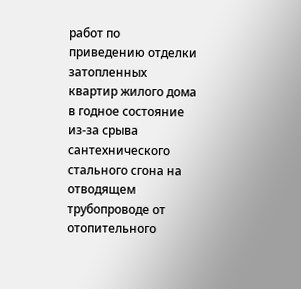работ по приведению отделки затопленных квартир жилого дома в годное состояние из-за срыва сантехнического стального сгона на отводящем трубопроводе от отопительного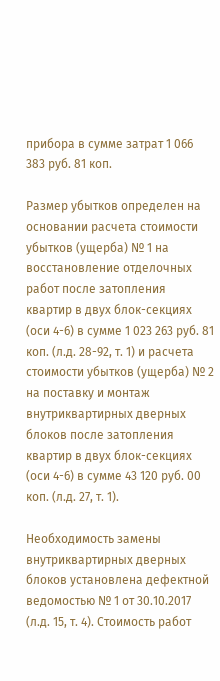прибора в сумме затрат 1 066 383 руб. 81 коп.

Размер убытков определен на основании расчета стоимости убытков (ущерба) № 1 на восстановление отделочных работ после затопления квартир в двух блок-секциях (оси 4-6) в сумме 1 023 263 руб. 81 коп. (л.д. 28-92, т. 1) и расчета стоимости убытков (ущерба) № 2 на поставку и монтаж внутриквартирных дверных блоков после затопления квартир в двух блок-секциях (оси 4-6) в сумме 43 120 руб. 00 коп. (л.д. 27, т. 1).

Необходимость замены внутриквартирных дверных блоков установлена дефектной ведомостью № 1 от 30.10.2017 (л.д. 15, т. 4). Стоимость работ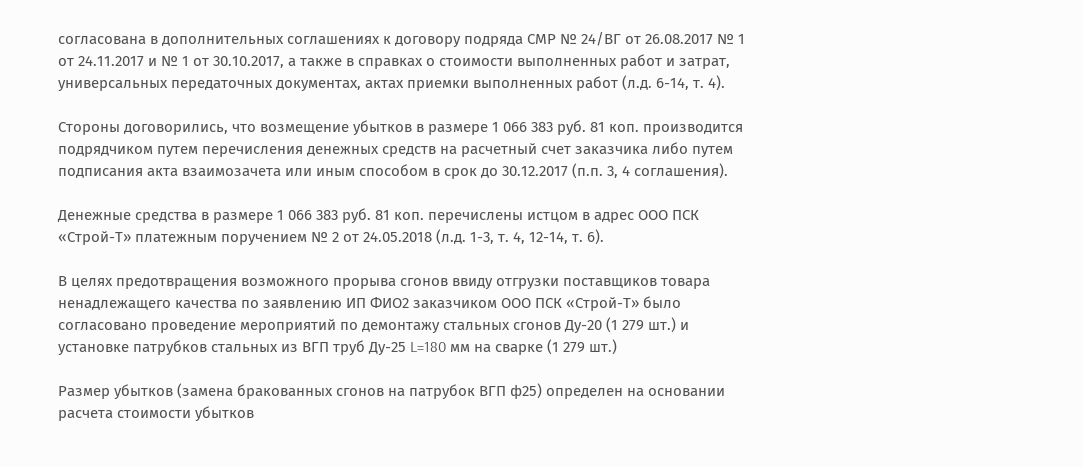согласована в дополнительных соглашениях к договору подряда СМР № 24/ВГ от 26.08.2017 № 1 от 24.11.2017 и № 1 от 30.10.2017, а также в справках о стоимости выполненных работ и затрат, универсальных передаточных документах, актах приемки выполненных работ (л.д. 6-14, т. 4).

Стороны договорились, что возмещение убытков в размере 1 066 383 руб. 81 коп. производится подрядчиком путем перечисления денежных средств на расчетный счет заказчика либо путем подписания акта взаимозачета или иным способом в срок до 30.12.2017 (п.п. 3, 4 соглашения).

Денежные средства в размере 1 066 383 руб. 81 коп. перечислены истцом в адрес ООО ПСК «Строй-Т» платежным поручением № 2 от 24.05.2018 (л.д. 1-3, т. 4, 12-14, т. 6).

В целях предотвращения возможного прорыва сгонов ввиду отгрузки поставщиков товара ненадлежащего качества по заявлению ИП ФИО2 заказчиком ООО ПСК «Строй-Т» было согласовано проведение мероприятий по демонтажу стальных сгонов Ду-20 (1 279 шт.) и установке патрубков стальных из ВГП труб Ду-25 L=180 мм на сварке (1 279 шт.)

Размер убытков (замена бракованных сгонов на патрубок ВГП ф25) определен на основании расчета стоимости убытков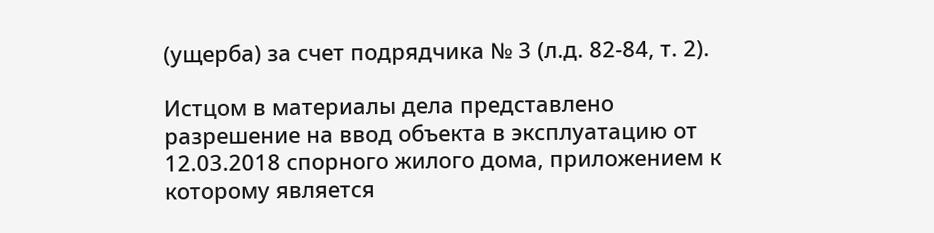(ущерба) за счет подрядчика № 3 (л.д. 82-84, т. 2).

Истцом в материалы дела представлено разрешение на ввод объекта в эксплуатацию от 12.03.2018 спорного жилого дома, приложением к которому является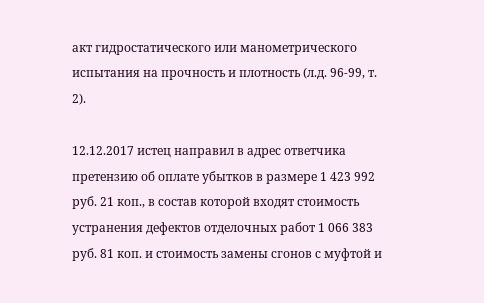акт гидростатического или манометрического испытания на прочность и плотность (л.д. 96-99, т. 2).

12.12.2017 истец направил в адрес ответчика претензию об оплате убытков в размере 1 423 992 руб. 21 коп., в состав которой входят стоимость устранения дефектов отделочных работ 1 066 383 руб. 81 коп. и стоимость замены сгонов с муфтой и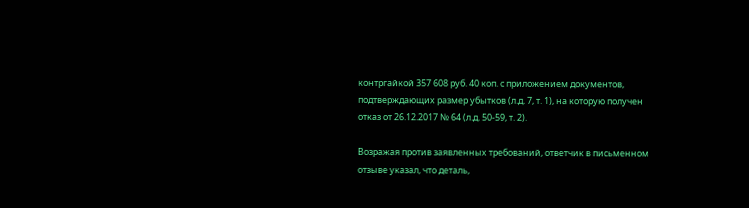контргайкой 357 608 руб. 40 коп. с приложением документов, подтверждающих размер убытков (л.д. 7, т. 1), на которую получен отказ от 26.12.2017 № 64 (л.д. 50-59, т. 2).

Возражая против заявленных требований, ответчик в письменном отзыве указал, что деталь,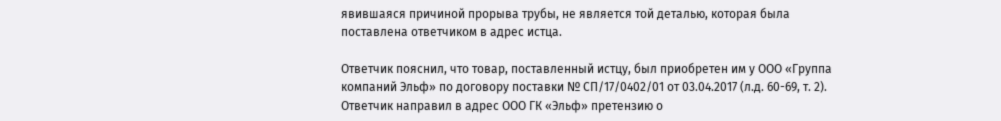явившаяся причиной прорыва трубы, не является той деталью, которая была поставлена ответчиком в адрес истца.

Ответчик пояснил, что товар, поставленный истцу, был приобретен им у ООО «Группа компаний Эльф» по договору поставки № СП/17/0402/01 от 03.04.2017 (л.д. 60-69, т. 2). Ответчик направил в адрес ООО ГК «Эльф» претензию о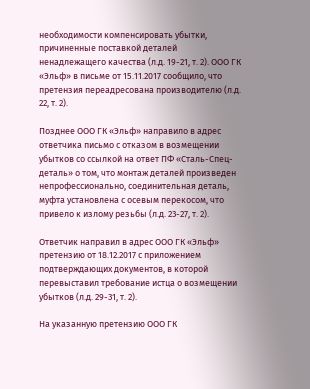необходимости компенсировать убытки, причиненные поставкой деталей ненадлежащего качества (л.д. 19-21, т. 2). ООО ГК «Эльф» в письме от 15.11.2017 сообщило, что претензия переадресована производителю (л.д. 22, т. 2).

Позднее ООО ГК «Эльф» направило в адрес ответчика письмо с отказом в возмещении убытков со ссылкой на ответ ПФ «Сталь-Спец-деталь» о том, что монтаж деталей произведен непрофессионально, соединительная деталь, муфта установлена с осевым перекосом, что привело к излому резьбы (л.д. 23-27, т. 2).

Ответчик направил в адрес ООО ГК «Эльф» претензию от 18.12.2017 с приложением подтверждающих документов, в которой перевыставил требование истца о возмещении убытков (л.д. 29-31, т. 2).

На указанную претензию ООО ГК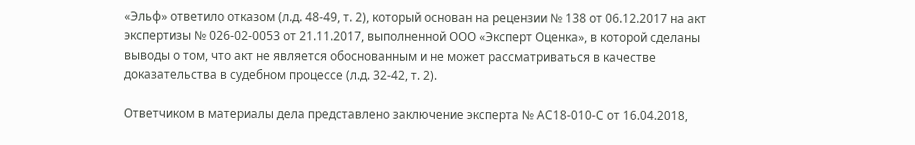«Эльф» ответило отказом (л.д. 48-49, т. 2), который основан на рецензии № 138 от 06.12.2017 на акт экспертизы № 026-02-0053 от 21.11.2017, выполненной ООО «Эксперт Оценка», в которой сделаны выводы о том, что акт не является обоснованным и не может рассматриваться в качестве доказательства в судебном процессе (л.д. 32-42, т. 2).

Ответчиком в материалы дела представлено заключение эксперта № АС18-010-С от 16.04.2018,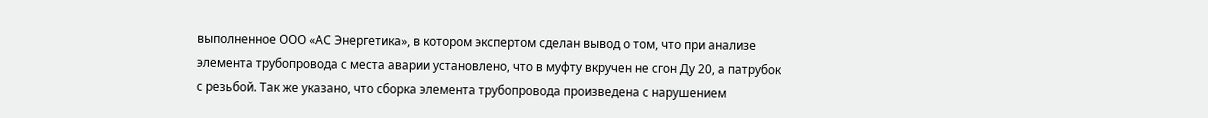выполненное ООО «АС Энергетика», в котором экспертом сделан вывод о том, что при анализе элемента трубопровода с места аварии установлено, что в муфту вкручен не сгон Ду 20, а патрубок с резьбой. Так же указано, что сборка элемента трубопровода произведена с нарушением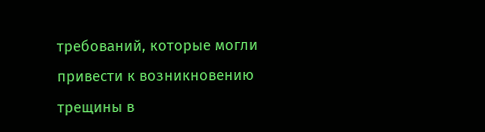требований, которые могли привести к возникновению трещины в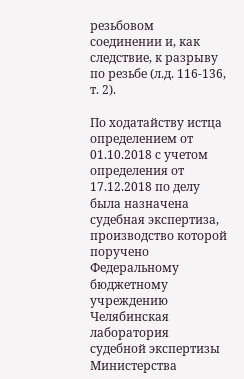резьбовом соединении и, как следствие, к разрыву по резьбе (л.д. 116-136, т. 2).

По ходатайству истца определением от 01.10.2018 с учетом определения от 17.12.2018 по делу была назначена судебная экспертиза, производство которой поручено Федеральному бюджетному учреждению Челябинская лаборатория судебной экспертизы Министерства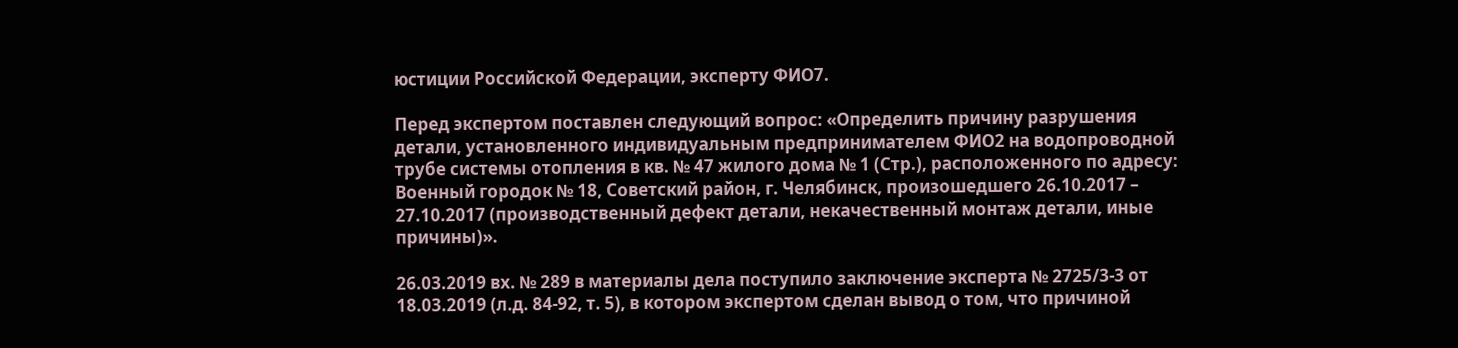юстиции Российской Федерации, эксперту ФИО7.

Перед экспертом поставлен следующий вопрос: «Определить причину разрушения детали, установленного индивидуальным предпринимателем ФИО2 на водопроводной трубе системы отопления в кв. № 47 жилого дома № 1 (Стр.), расположенного по адресу: Военный городок № 18, Советский район, г. Челябинск, произошедшего 26.10.2017 – 27.10.2017 (производственный дефект детали, некачественный монтаж детали, иные причины)».

26.03.2019 вх. № 289 в материалы дела поступило заключение эксперта № 2725/3-3 от 18.03.2019 (л.д. 84-92, т. 5), в котором экспертом сделан вывод о том, что причиной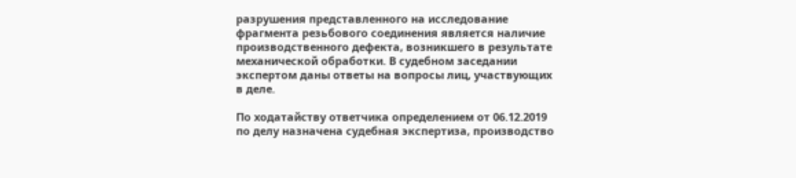разрушения представленного на исследование фрагмента резьбового соединения является наличие производственного дефекта, возникшего в результате механической обработки. В судебном заседании экспертом даны ответы на вопросы лиц, участвующих в деле.

По ходатайству ответчика определением от 06.12.2019 по делу назначена судебная экспертиза, производство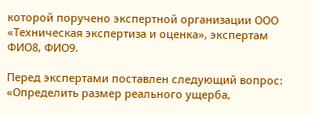которой поручено экспертной организации ООО «Техническая экспертиза и оценка», экспертам ФИО8, ФИО9.

Перед экспертами поставлен следующий вопрос: «Определить размер реального ущерба,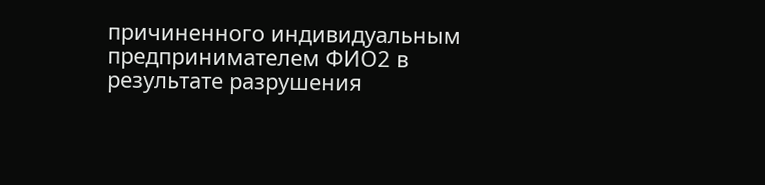причиненного индивидуальным предпринимателем ФИО2 в результате разрушения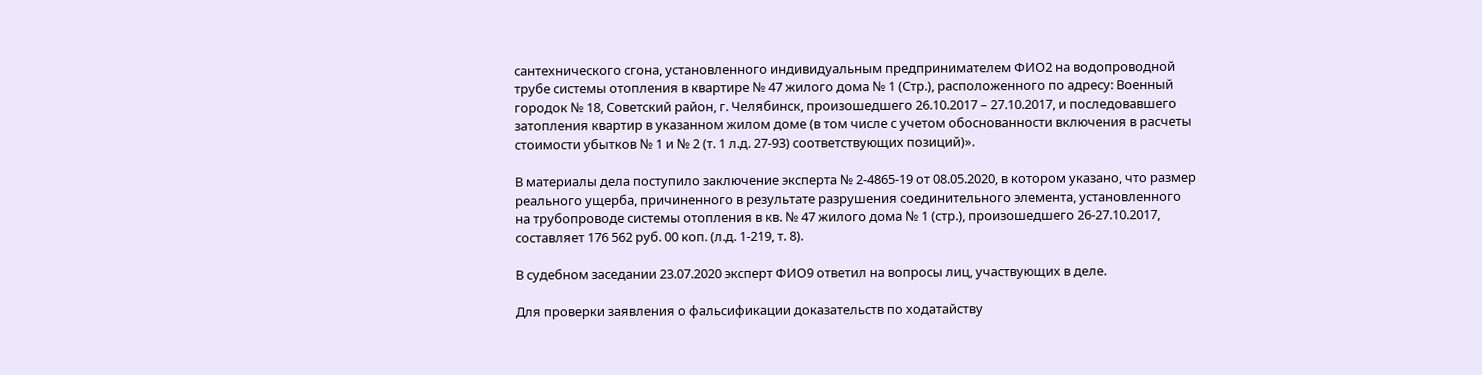сантехнического сгона, установленного индивидуальным предпринимателем ФИО2 на водопроводной трубе системы отопления в квартире № 47 жилого дома № 1 (Стр.), расположенного по адресу: Военный городок № 18, Советский район, г. Челябинск, произошедшего 26.10.2017 – 27.10.2017, и последовавшего затопления квартир в указанном жилом доме (в том числе с учетом обоснованности включения в расчеты стоимости убытков № 1 и № 2 (т. 1 л.д. 27-93) соответствующих позиций)».

В материалы дела поступило заключение эксперта № 2-4865-19 от 08.05.2020, в котором указано, что размер реального ущерба, причиненного в результате разрушения соединительного элемента, установленного на трубопроводе системы отопления в кв. № 47 жилого дома № 1 (стр.), произошедшего 26-27.10.2017, составляет 176 562 руб. 00 коп. (л.д. 1-219, т. 8).

В судебном заседании 23.07.2020 эксперт ФИО9 ответил на вопросы лиц, участвующих в деле.

Для проверки заявления о фальсификации доказательств по ходатайству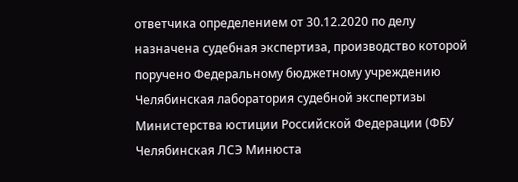ответчика определением от 30.12.2020 по делу назначена судебная экспертиза, производство которой поручено Федеральному бюджетному учреждению Челябинская лаборатория судебной экспертизы Министерства юстиции Российской Федерации (ФБУ Челябинская ЛСЭ Минюста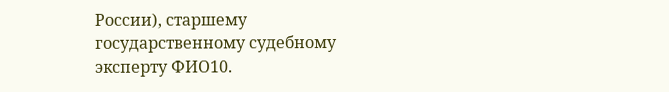России), старшему государственному судебному эксперту ФИО10.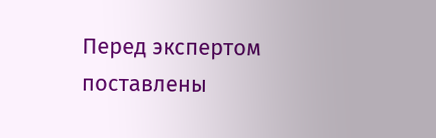Перед экспертом поставлены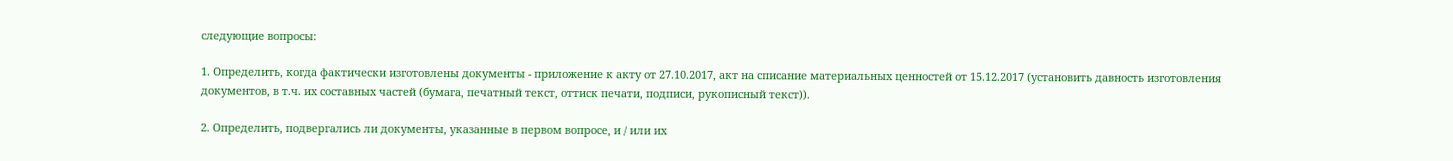следующие вопросы:

1. Определить, когда фактически изготовлены документы - приложение к акту от 27.10.2017, акт на списание материальных ценностей от 15.12.2017 (установить давность изготовления документов, в т.ч. их составных частей (бумага, печатный текст, оттиск печати, подписи, рукописный текст)).

2. Определить, подвергались ли документы, указанные в первом вопросе, и / или их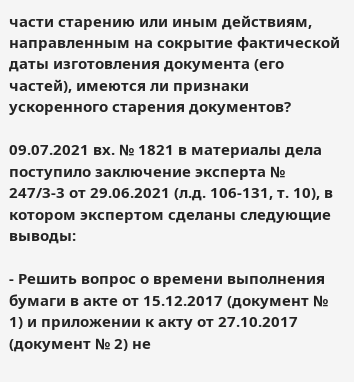части старению или иным действиям, направленным на сокрытие фактической даты изготовления документа (его частей), имеются ли признаки ускоренного старения документов?

09.07.2021 вх. № 1821 в материалы дела поступило заключение эксперта № 247/3-3 от 29.06.2021 (л.д. 106-131, т. 10), в котором экспертом сделаны следующие выводы:

- Решить вопрос о времени выполнения бумаги в акте от 15.12.2017 (документ № 1) и приложении к акту от 27.10.2017 (документ № 2) не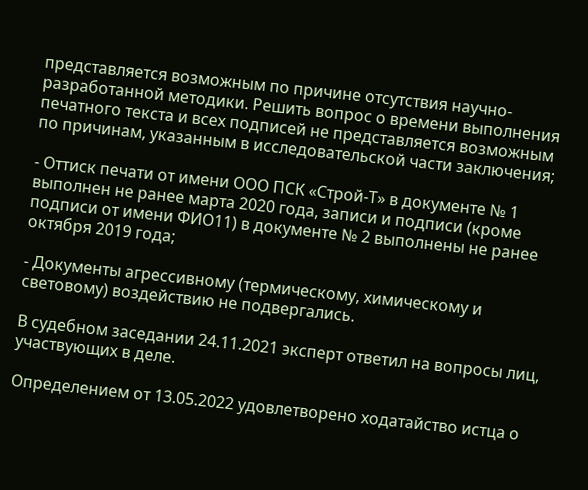представляется возможным по причине отсутствия научно-разработанной методики. Решить вопрос о времени выполнения печатного текста и всех подписей не представляется возможным по причинам, указанным в исследовательской части заключения;

- Оттиск печати от имени ООО ПСК «Строй-Т» в документе № 1 выполнен не ранее марта 2020 года, записи и подписи (кроме подписи от имени ФИО11) в документе № 2 выполнены не ранее октября 2019 года;

- Документы агрессивному (термическому, химическому и световому) воздействию не подвергались.

В судебном заседании 24.11.2021 эксперт ответил на вопросы лиц, участвующих в деле.

Определением от 13.05.2022 удовлетворено ходатайство истца о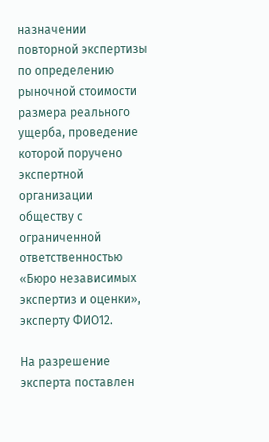назначении повторной экспертизы по определению рыночной стоимости размера реального ущерба, проведение которой поручено экспертной организации обществу с ограниченной ответственностью «Бюро независимых экспертиз и оценки», эксперту ФИО12.

На разрешение эксперта поставлен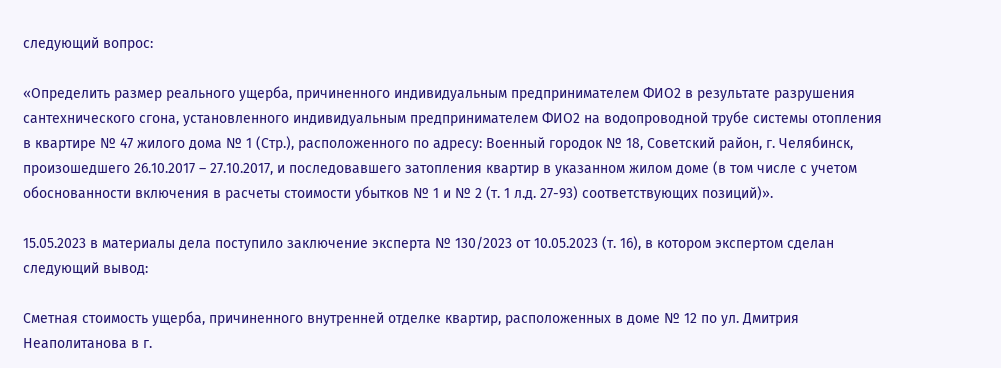следующий вопрос:

«Определить размер реального ущерба, причиненного индивидуальным предпринимателем ФИО2 в результате разрушения сантехнического сгона, установленного индивидуальным предпринимателем ФИО2 на водопроводной трубе системы отопления в квартире № 47 жилого дома № 1 (Стр.), расположенного по адресу: Военный городок № 18, Советский район, г. Челябинск, произошедшего 26.10.2017 – 27.10.2017, и последовавшего затопления квартир в указанном жилом доме (в том числе с учетом обоснованности включения в расчеты стоимости убытков № 1 и № 2 (т. 1 л.д. 27-93) соответствующих позиций)».

15.05.2023 в материалы дела поступило заключение эксперта № 130/2023 от 10.05.2023 (т. 16), в котором экспертом сделан следующий вывод:

Сметная стоимость ущерба, причиненного внутренней отделке квартир, расположенных в доме № 12 по ул. Дмитрия Неаполитанова в г.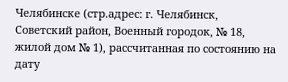Челябинске (стр.адрес: г. Челябинск, Советский район, Военный городок, № 18, жилой дом № 1), рассчитанная по состоянию на дату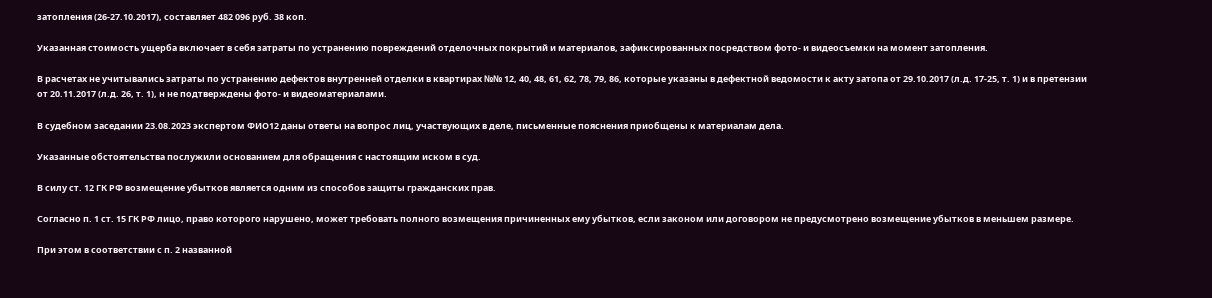затопления (26-27.10.2017), составляет 482 096 руб. 38 коп.

Указанная стоимость ущерба включает в себя затраты по устранению повреждений отделочных покрытий и материалов, зафиксированных посредством фото- и видеосъемки на момент затопления.

В расчетах не учитывались затраты по устранению дефектов внутренней отделки в квартирах №№ 12, 40, 48, 61, 62, 78, 79, 86, которые указаны в дефектной ведомости к акту затопа от 29.10.2017 (л.д. 17-25, т. 1) и в претензии от 20.11.2017 (л.д. 26, т. 1), н не подтверждены фото- и видеоматериалами.

В судебном заседании 23.08.2023 экспертом ФИО12 даны ответы на вопрос лиц, участвующих в деле, письменные пояснения приобщены к материалам дела.

Указанные обстоятельства послужили основанием для обращения с настоящим иском в суд.

В силу ст. 12 ГК РФ возмещение убытков является одним из способов защиты гражданских прав.

Согласно п. 1 ст. 15 ГК РФ лицо, право которого нарушено, может требовать полного возмещения причиненных ему убытков, если законом или договором не предусмотрено возмещение убытков в меньшем размере.

При этом в соответствии с п. 2 названной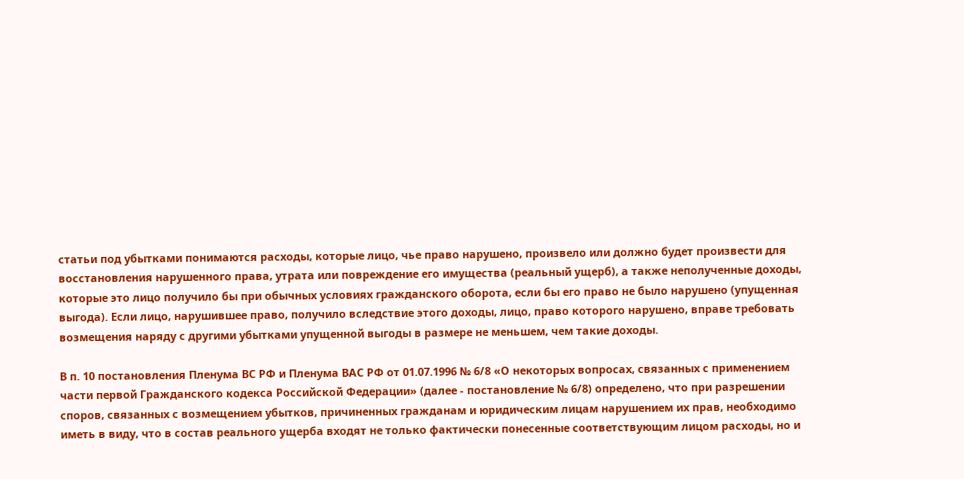статьи под убытками понимаются расходы, которые лицо, чье право нарушено, произвело или должно будет произвести для восстановления нарушенного права, утрата или повреждение его имущества (реальный ущерб), а также неполученные доходы, которые это лицо получило бы при обычных условиях гражданского оборота, если бы его право не было нарушено (упущенная выгода). Если лицо, нарушившее право, получило вследствие этого доходы, лицо, право которого нарушено, вправе требовать возмещения наряду с другими убытками упущенной выгоды в размере не меньшем, чем такие доходы.

В п. 10 постановления Пленума ВС РФ и Пленума ВАС РФ от 01.07.1996 № 6/8 «О некоторых вопросах, связанных с применением части первой Гражданского кодекса Российской Федерации» (далее - постановление № 6/8) определено, что при разрешении споров, связанных с возмещением убытков, причиненных гражданам и юридическим лицам нарушением их прав, необходимо иметь в виду, что в состав реального ущерба входят не только фактически понесенные соответствующим лицом расходы, но и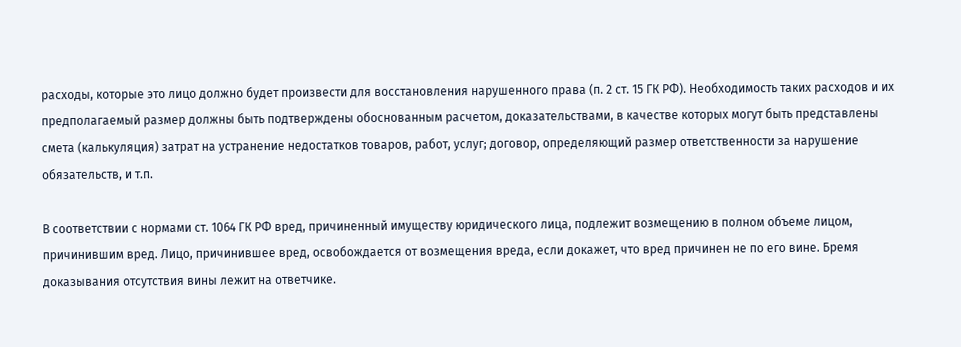расходы, которые это лицо должно будет произвести для восстановления нарушенного права (п. 2 ст. 15 ГК РФ). Необходимость таких расходов и их предполагаемый размер должны быть подтверждены обоснованным расчетом, доказательствами, в качестве которых могут быть представлены смета (калькуляция) затрат на устранение недостатков товаров, работ, услуг; договор, определяющий размер ответственности за нарушение обязательств, и т.п.

В соответствии с нормами ст. 1064 ГК РФ вред, причиненный имуществу юридического лица, подлежит возмещению в полном объеме лицом, причинившим вред. Лицо, причинившее вред, освобождается от возмещения вреда, если докажет, что вред причинен не по его вине. Бремя доказывания отсутствия вины лежит на ответчике.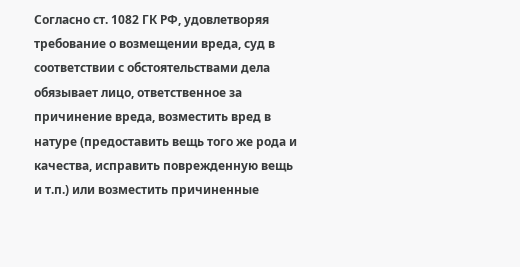Согласно ст. 1082 ГК РФ, удовлетворяя требование о возмещении вреда, суд в соответствии с обстоятельствами дела обязывает лицо, ответственное за причинение вреда, возместить вред в натуре (предоставить вещь того же рода и качества, исправить поврежденную вещь и т.п.) или возместить причиненные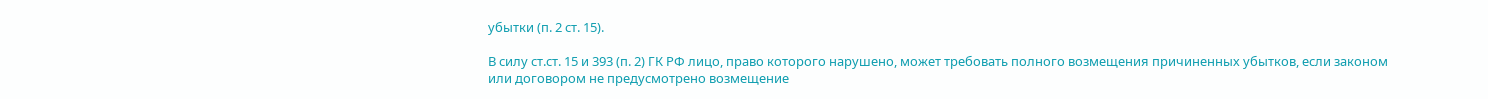убытки (п. 2 ст. 15).

В силу ст.ст. 15 и 393 (п. 2) ГК РФ лицо, право которого нарушено, может требовать полного возмещения причиненных убытков, если законом или договором не предусмотрено возмещение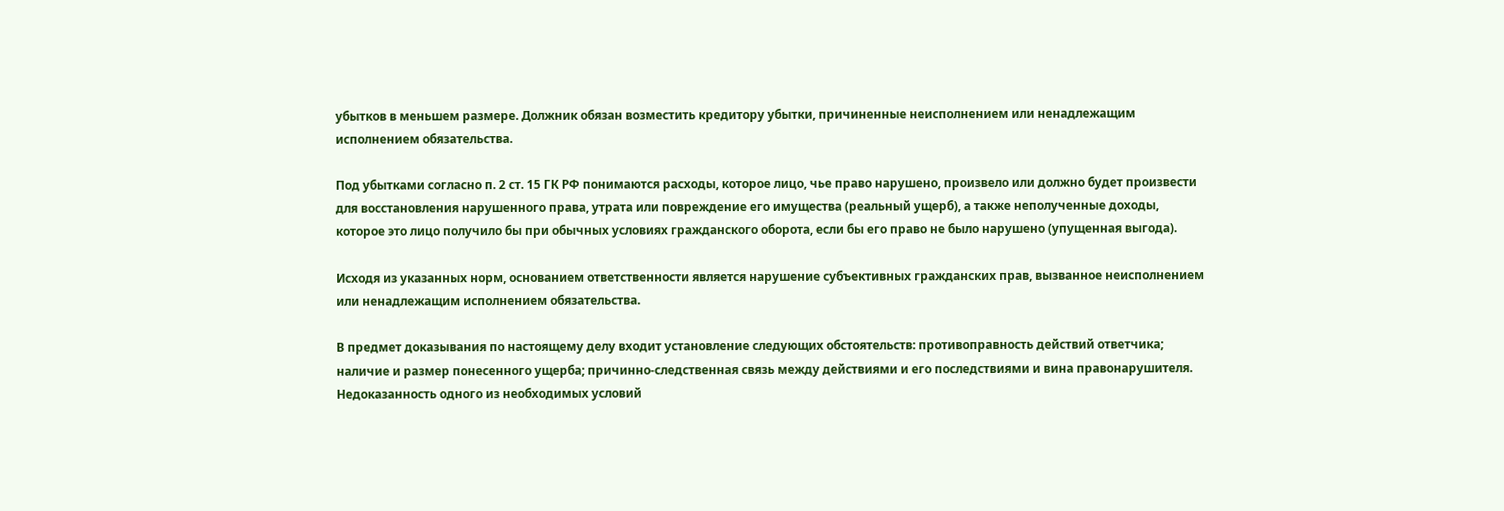убытков в меньшем размере. Должник обязан возместить кредитору убытки, причиненные неисполнением или ненадлежащим исполнением обязательства.

Под убытками согласно п. 2 ст. 15 ГК РФ понимаются расходы, которое лицо, чье право нарушено, произвело или должно будет произвести для восстановления нарушенного права, утрата или повреждение его имущества (реальный ущерб), а также неполученные доходы, которое это лицо получило бы при обычных условиях гражданского оборота, если бы его право не было нарушено (упущенная выгода).

Исходя из указанных норм, основанием ответственности является нарушение субъективных гражданских прав, вызванное неисполнением или ненадлежащим исполнением обязательства.

В предмет доказывания по настоящему делу входит установление следующих обстоятельств: противоправность действий ответчика; наличие и размер понесенного ущерба; причинно-следственная связь между действиями и его последствиями и вина правонарушителя. Недоказанность одного из необходимых условий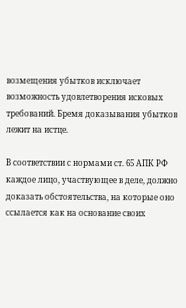возмещения убытков исключает возможность удовлетворения исковых требований. Бремя доказывания убытков лежит на истце.

В соответствии с нормами ст. 65 АПК РФ каждое лицо, участвующее в деле, должно доказать обстоятельства, на которые оно ссылается как на основание своих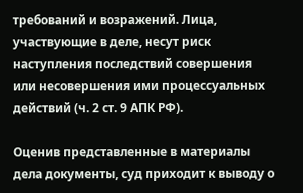требований и возражений. Лица, участвующие в деле, несут риск наступления последствий совершения или несовершения ими процессуальных действий (ч. 2 ст. 9 АПК РФ).

Оценив представленные в материалы дела документы, суд приходит к выводу о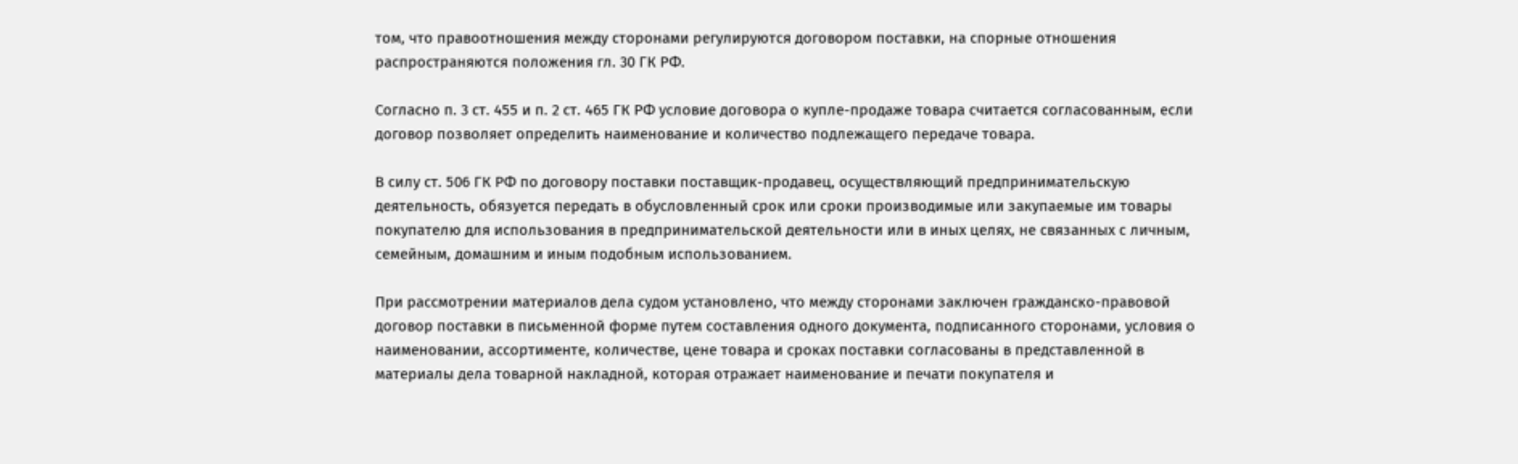том, что правоотношения между сторонами регулируются договором поставки, на спорные отношения распространяются положения гл. 30 ГК РФ.

Согласно п. 3 ст. 455 и п. 2 ст. 465 ГК РФ условие договора о купле-продаже товара считается согласованным, если договор позволяет определить наименование и количество подлежащего передаче товара.

В силу ст. 506 ГК РФ по договору поставки поставщик-продавец, осуществляющий предпринимательскую деятельность, обязуется передать в обусловленный срок или сроки производимые или закупаемые им товары покупателю для использования в предпринимательской деятельности или в иных целях, не связанных с личным, семейным, домашним и иным подобным использованием.

При рассмотрении материалов дела судом установлено, что между сторонами заключен гражданско-правовой договор поставки в письменной форме путем составления одного документа, подписанного сторонами, условия о наименовании, ассортименте, количестве, цене товара и сроках поставки согласованы в представленной в материалы дела товарной накладной, которая отражает наименование и печати покупателя и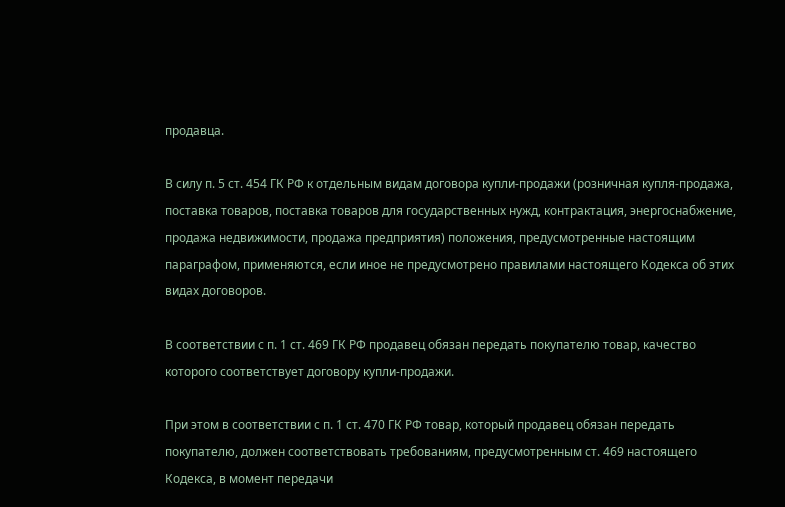продавца.

В силу п. 5 ст. 454 ГК РФ к отдельным видам договора купли-продажи (розничная купля-продажа, поставка товаров, поставка товаров для государственных нужд, контрактация, энергоснабжение, продажа недвижимости, продажа предприятия) положения, предусмотренные настоящим параграфом, применяются, если иное не предусмотрено правилами настоящего Кодекса об этих видах договоров.

В соответствии с п. 1 ст. 469 ГК РФ продавец обязан передать покупателю товар, качество которого соответствует договору купли-продажи.

При этом в соответствии с п. 1 ст. 470 ГК РФ товар, который продавец обязан передать покупателю, должен соответствовать требованиям, предусмотренным ст. 469 настоящего Кодекса, в момент передачи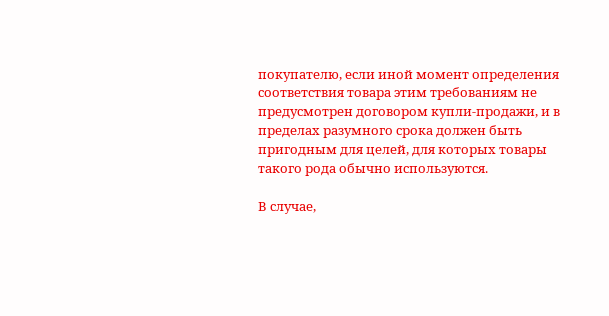покупателю, если иной момент определения соответствия товара этим требованиям не предусмотрен договором купли-продажи, и в пределах разумного срока должен быть пригодным для целей, для которых товары такого рода обычно используются.

В случае,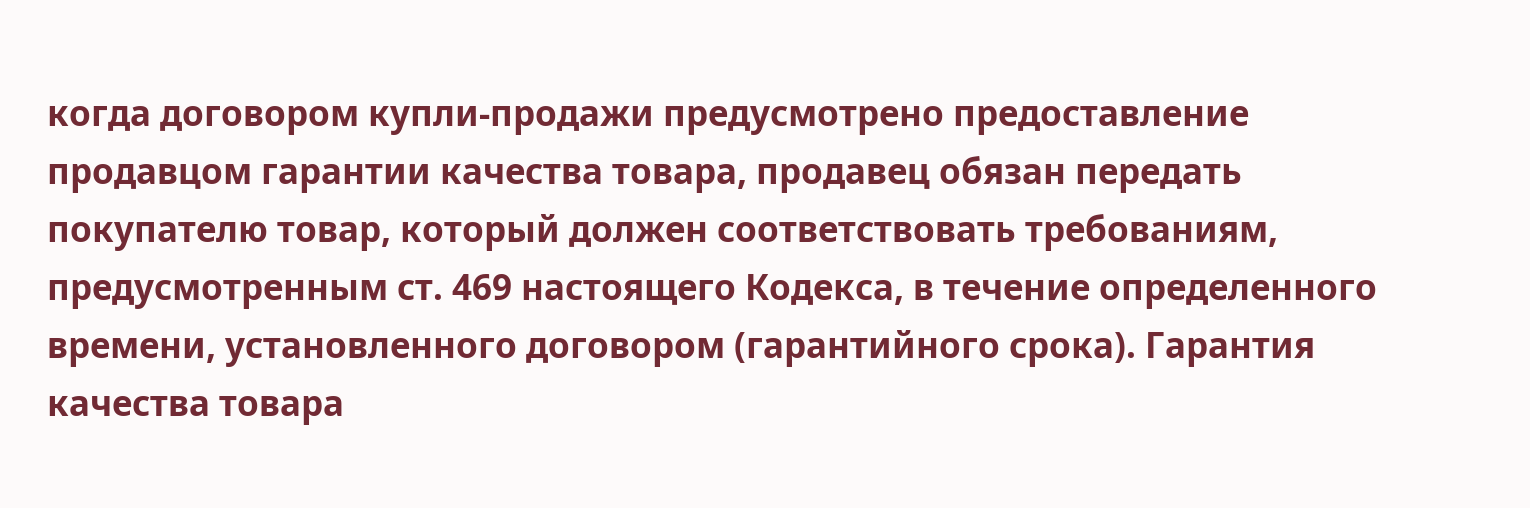когда договором купли-продажи предусмотрено предоставление продавцом гарантии качества товара, продавец обязан передать покупателю товар, который должен соответствовать требованиям, предусмотренным ст. 469 настоящего Кодекса, в течение определенного времени, установленного договором (гарантийного срока). Гарантия качества товара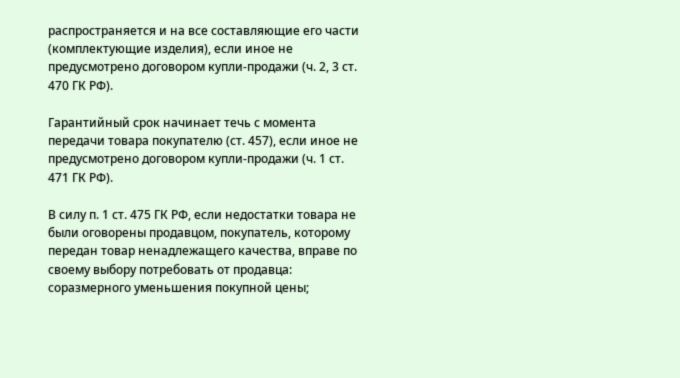распространяется и на все составляющие его части (комплектующие изделия), если иное не предусмотрено договором купли-продажи (ч. 2, 3 ст. 470 ГК РФ).

Гарантийный срок начинает течь с момента передачи товара покупателю (ст. 457), если иное не предусмотрено договором купли-продажи (ч. 1 ст. 471 ГК РФ).

В силу п. 1 ст. 475 ГК РФ, если недостатки товара не были оговорены продавцом, покупатель, которому передан товар ненадлежащего качества, вправе по своему выбору потребовать от продавца: соразмерного уменьшения покупной цены;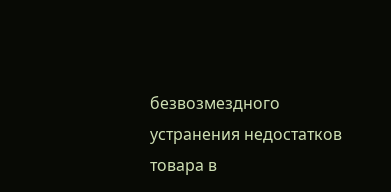безвозмездного устранения недостатков товара в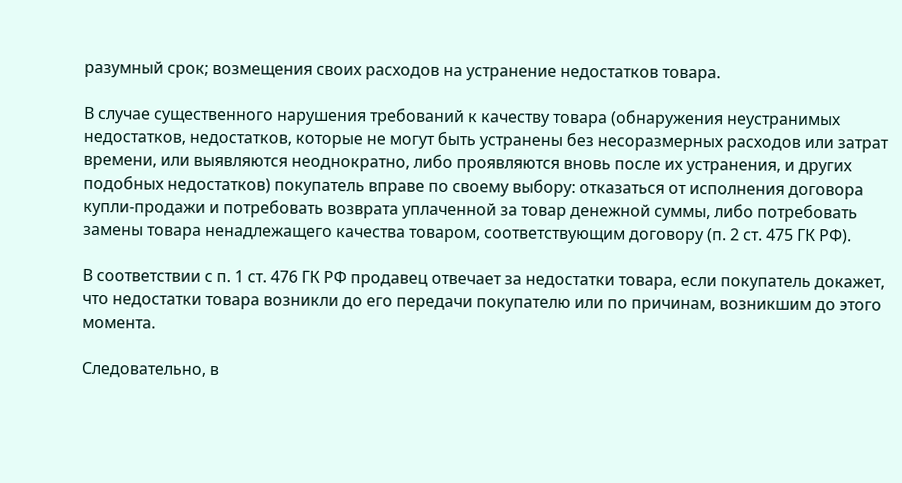разумный срок; возмещения своих расходов на устранение недостатков товара.

В случае существенного нарушения требований к качеству товара (обнаружения неустранимых недостатков, недостатков, которые не могут быть устранены без несоразмерных расходов или затрат времени, или выявляются неоднократно, либо проявляются вновь после их устранения, и других подобных недостатков) покупатель вправе по своему выбору: отказаться от исполнения договора купли-продажи и потребовать возврата уплаченной за товар денежной суммы, либо потребовать замены товара ненадлежащего качества товаром, соответствующим договору (п. 2 ст. 475 ГК РФ).

В соответствии с п. 1 ст. 476 ГК РФ продавец отвечает за недостатки товара, если покупатель докажет, что недостатки товара возникли до его передачи покупателю или по причинам, возникшим до этого момента.

Следовательно, в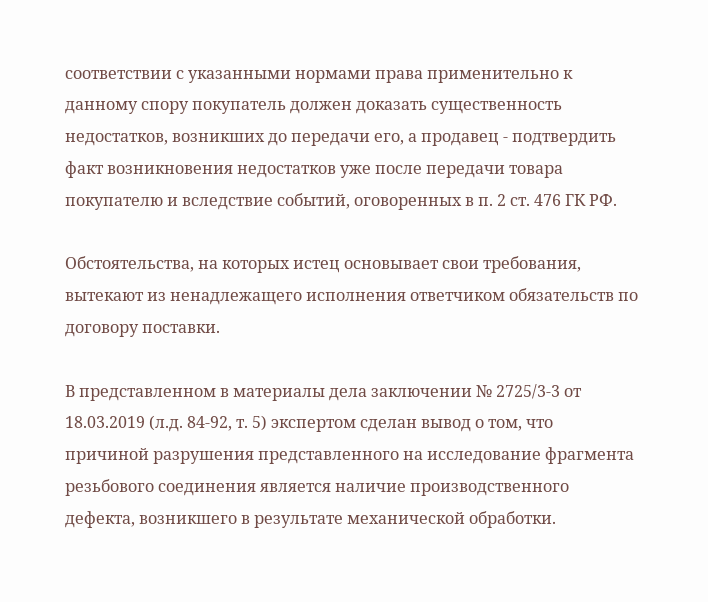соответствии с указанными нормами права применительно к данному спору покупатель должен доказать существенность недостатков, возникших до передачи его, а продавец - подтвердить факт возникновения недостатков уже после передачи товара покупателю и вследствие событий, оговоренных в п. 2 ст. 476 ГК РФ.

Обстоятельства, на которых истец основывает свои требования, вытекают из ненадлежащего исполнения ответчиком обязательств по договору поставки.

В представленном в материалы дела заключении № 2725/3-3 от 18.03.2019 (л.д. 84-92, т. 5) экспертом сделан вывод о том, что причиной разрушения представленного на исследование фрагмента резьбового соединения является наличие производственного дефекта, возникшего в результате механической обработки.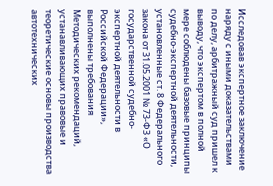Исследовав экспертное заключение наряду с иными доказательствами по делу, арбитражный суд пришел к выводу, что экспертом в полной мере соблюдены базовые принципы судебно-экспертной деятельности, установленные ст. 8 Федерального закона от 31.05.2001 № 73-ФЗ «О государственной судебно-экспертной деятельности в Российской Федерации», выполнены требования Методических рекомендаций, устанавливающих правовые и теоретические основы производства автотехнических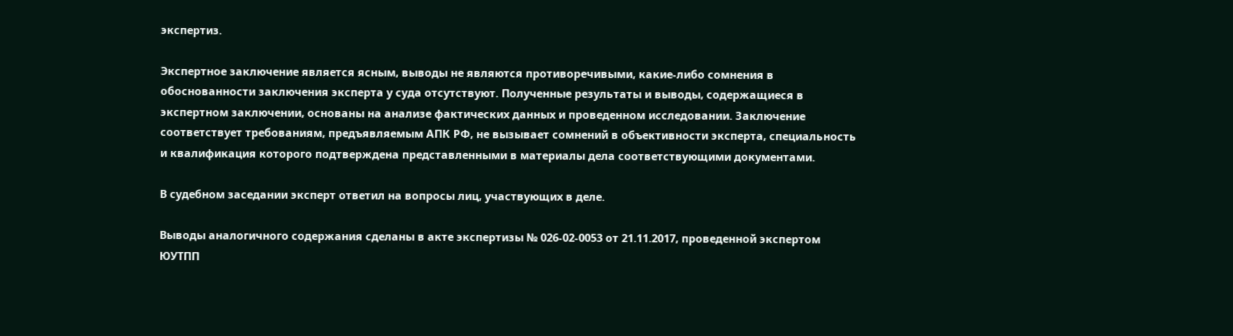экспертиз.

Экспертное заключение является ясным, выводы не являются противоречивыми, какие-либо сомнения в обоснованности заключения эксперта у суда отсутствуют. Полученные результаты и выводы, содержащиеся в экспертном заключении, основаны на анализе фактических данных и проведенном исследовании. Заключение соответствует требованиям, предъявляемым АПК РФ, не вызывает сомнений в объективности эксперта, специальность и квалификация которого подтверждена представленными в материалы дела соответствующими документами.

В судебном заседании эксперт ответил на вопросы лиц, участвующих в деле.

Выводы аналогичного содержания сделаны в акте экспертизы № 026-02-0053 от 21.11.2017, проведенной экспертом ЮУТПП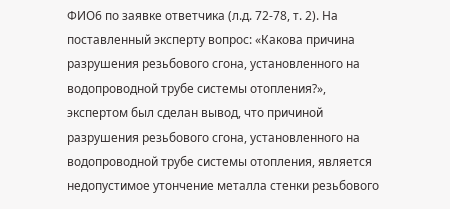ФИО6 по заявке ответчика (л.д. 72-78, т. 2). На поставленный эксперту вопрос: «Какова причина разрушения резьбового сгона, установленного на водопроводной трубе системы отопления?», экспертом был сделан вывод, что причиной разрушения резьбового сгона, установленного на водопроводной трубе системы отопления, является недопустимое утончение металла стенки резьбового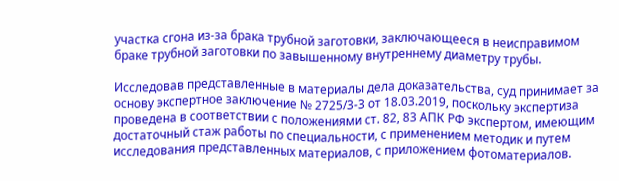участка сгона из-за брака трубной заготовки, заключающееся в неисправимом браке трубной заготовки по завышенному внутреннему диаметру трубы.

Исследовав представленные в материалы дела доказательства, суд принимает за основу экспертное заключение № 2725/3-3 от 18.03.2019, поскольку экспертиза проведена в соответствии с положениями ст. 82, 83 АПК РФ экспертом, имеющим достаточный стаж работы по специальности, с применением методик и путем исследования представленных материалов, с приложением фотоматериалов.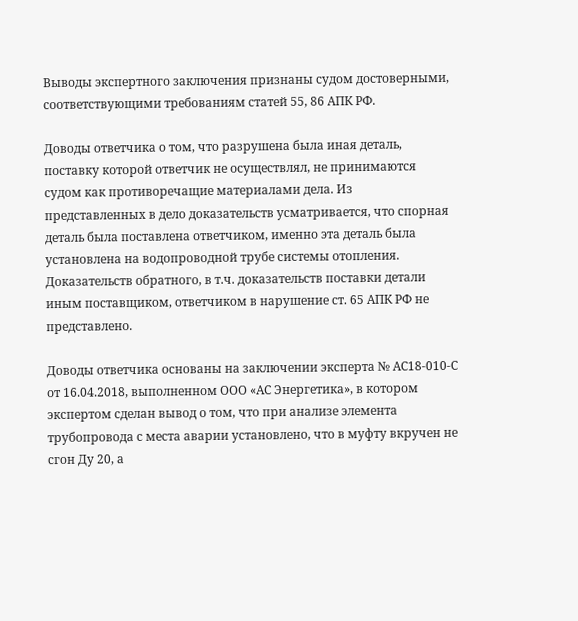Выводы экспертного заключения признаны судом достоверными, соответствующими требованиям статей 55, 86 АПК РФ.

Доводы ответчика о том, что разрушена была иная деталь, поставку которой ответчик не осуществлял, не принимаются судом как противоречащие материалами дела. Из представленных в дело доказательств усматривается, что спорная деталь была поставлена ответчиком, именно эта деталь была установлена на водопроводной трубе системы отопления. Доказательств обратного, в т.ч. доказательств поставки детали иным поставщиком, ответчиком в нарушение ст. 65 АПК РФ не представлено.

Доводы ответчика основаны на заключении эксперта № АС18-010-С от 16.04.2018, выполненном ООО «АС Энергетика», в котором экспертом сделан вывод о том, что при анализе элемента трубопровода с места аварии установлено, что в муфту вкручен не сгон Ду 20, а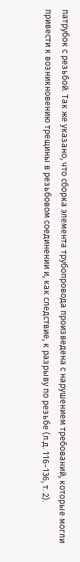патрубок с резьбой. Так же указано, что сборка элемента трубопровода произведена с нарушением требований, которые могли привести к возникновению трещины в резьбовом соединении и, как следствие, к разрыву по резьбе (л.д. 116-136, т. 2).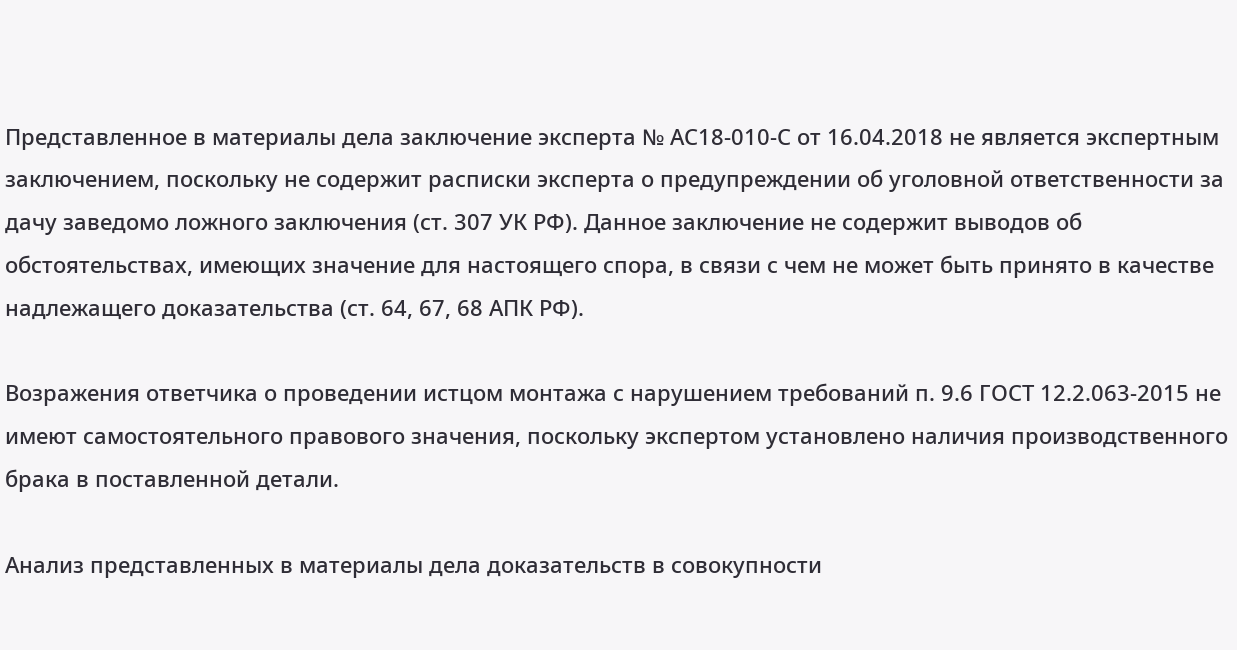Представленное в материалы дела заключение эксперта № АС18-010-С от 16.04.2018 не является экспертным заключением, поскольку не содержит расписки эксперта о предупреждении об уголовной ответственности за дачу заведомо ложного заключения (ст. 307 УК РФ). Данное заключение не содержит выводов об обстоятельствах, имеющих значение для настоящего спора, в связи с чем не может быть принято в качестве надлежащего доказательства (ст. 64, 67, 68 АПК РФ).

Возражения ответчика о проведении истцом монтажа с нарушением требований п. 9.6 ГОСТ 12.2.063-2015 не имеют самостоятельного правового значения, поскольку экспертом установлено наличия производственного брака в поставленной детали.

Анализ представленных в материалы дела доказательств в совокупности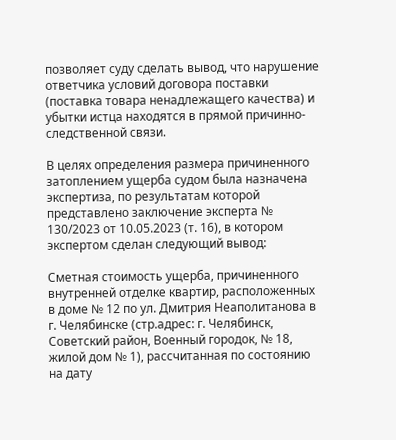позволяет суду сделать вывод, что нарушение ответчика условий договора поставки (поставка товара ненадлежащего качества) и убытки истца находятся в прямой причинно-следственной связи.

В целях определения размера причиненного затоплением ущерба судом была назначена экспертиза, по результатам которой представлено заключение эксперта № 130/2023 от 10.05.2023 (т. 16), в котором экспертом сделан следующий вывод:

Сметная стоимость ущерба, причиненного внутренней отделке квартир, расположенных в доме № 12 по ул. Дмитрия Неаполитанова в г. Челябинске (стр.адрес: г. Челябинск, Советский район, Военный городок, № 18, жилой дом № 1), рассчитанная по состоянию на дату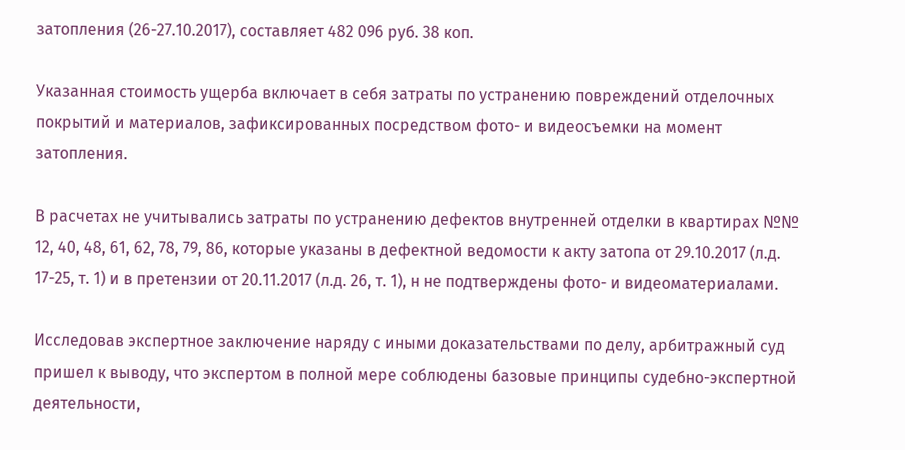затопления (26-27.10.2017), составляет 482 096 руб. 38 коп.

Указанная стоимость ущерба включает в себя затраты по устранению повреждений отделочных покрытий и материалов, зафиксированных посредством фото- и видеосъемки на момент затопления.

В расчетах не учитывались затраты по устранению дефектов внутренней отделки в квартирах №№ 12, 40, 48, 61, 62, 78, 79, 86, которые указаны в дефектной ведомости к акту затопа от 29.10.2017 (л.д. 17-25, т. 1) и в претензии от 20.11.2017 (л.д. 26, т. 1), н не подтверждены фото- и видеоматериалами.

Исследовав экспертное заключение наряду с иными доказательствами по делу, арбитражный суд пришел к выводу, что экспертом в полной мере соблюдены базовые принципы судебно-экспертной деятельности,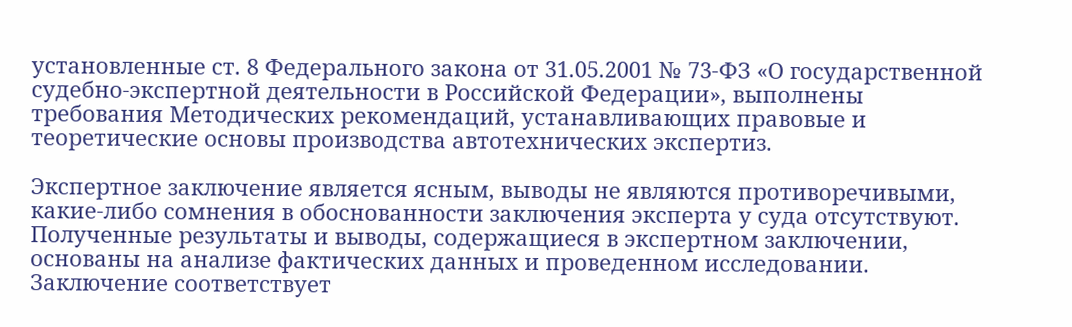установленные ст. 8 Федерального закона от 31.05.2001 № 73-ФЗ «О государственной судебно-экспертной деятельности в Российской Федерации», выполнены требования Методических рекомендаций, устанавливающих правовые и теоретические основы производства автотехнических экспертиз.

Экспертное заключение является ясным, выводы не являются противоречивыми, какие-либо сомнения в обоснованности заключения эксперта у суда отсутствуют. Полученные результаты и выводы, содержащиеся в экспертном заключении, основаны на анализе фактических данных и проведенном исследовании. Заключение соответствует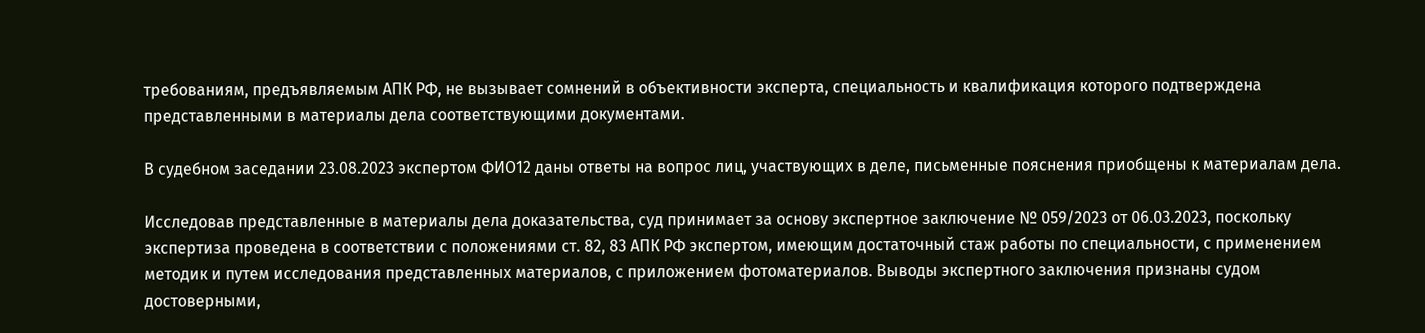требованиям, предъявляемым АПК РФ, не вызывает сомнений в объективности эксперта, специальность и квалификация которого подтверждена представленными в материалы дела соответствующими документами.

В судебном заседании 23.08.2023 экспертом ФИО12 даны ответы на вопрос лиц, участвующих в деле, письменные пояснения приобщены к материалам дела.

Исследовав представленные в материалы дела доказательства, суд принимает за основу экспертное заключение № 059/2023 от 06.03.2023, поскольку экспертиза проведена в соответствии с положениями ст. 82, 83 АПК РФ экспертом, имеющим достаточный стаж работы по специальности, с применением методик и путем исследования представленных материалов, с приложением фотоматериалов. Выводы экспертного заключения признаны судом достоверными,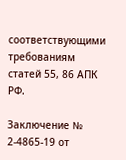соответствующими требованиям статей 55, 86 АПК РФ.

Заключение № 2-4865-19 от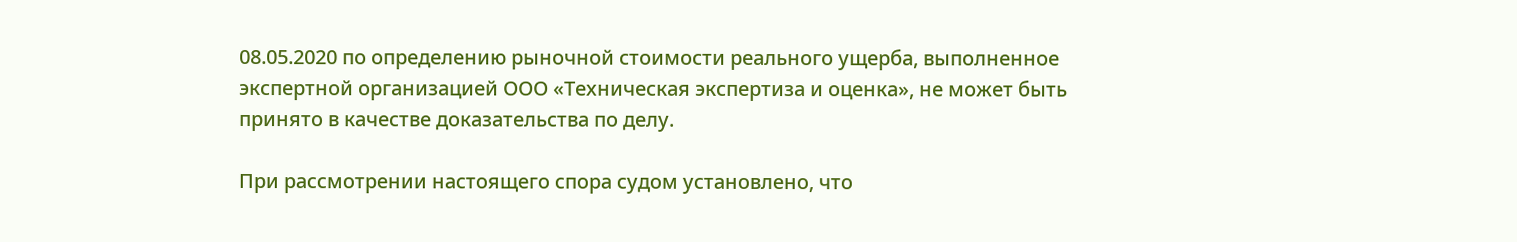08.05.2020 по определению рыночной стоимости реального ущерба, выполненное экспертной организацией ООО «Техническая экспертиза и оценка», не может быть принято в качестве доказательства по делу.

При рассмотрении настоящего спора судом установлено, что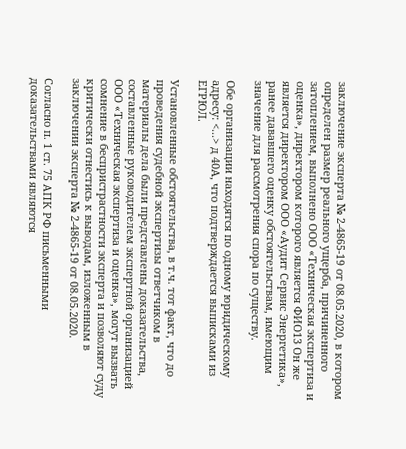заключение эксперта № 2-4865-19 от 08.05.2020, в котором определен размер реального ущерба, причиненного затоплением, выполнено ООО «Техническая экспертиза и оценка», директором которого является ФИО13 Он же является директором ООО «Аудит Сервис Энергетика», ранее дававшего оценку обстоятельствам, имеющим значение для рассмотрения спора по существу.

Обе организации находятся по одному юридическому адресу: <...> д 40А, что подтверждается выписками из ЕГРЮЛ.

Установленные обстоятельства, в т.ч. тот факт, что до проведения судебной экспертизы ответчиком в материалы дела были представлены доказательства, составленные руководителем экспертной организацией ООО «Техническая экспертиза и оценка», могут вызвать сомнение в беспристрастности эксперта и позволяют суду критически отнестись к выводам, изложенным в заключении эксперта № 2-4865-19 от 08.05.2020.

Согласно п. 1 ст. 75 АПК РФ письменными доказательствами являются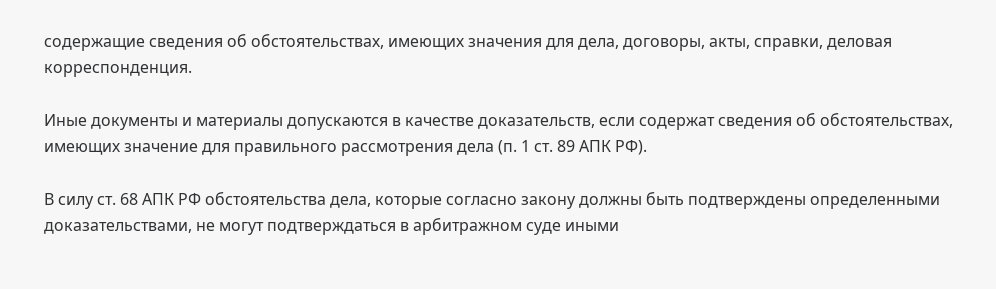содержащие сведения об обстоятельствах, имеющих значения для дела, договоры, акты, справки, деловая корреспонденция.

Иные документы и материалы допускаются в качестве доказательств, если содержат сведения об обстоятельствах, имеющих значение для правильного рассмотрения дела (п. 1 ст. 89 АПК РФ).

В силу ст. 68 АПК РФ обстоятельства дела, которые согласно закону должны быть подтверждены определенными доказательствами, не могут подтверждаться в арбитражном суде иными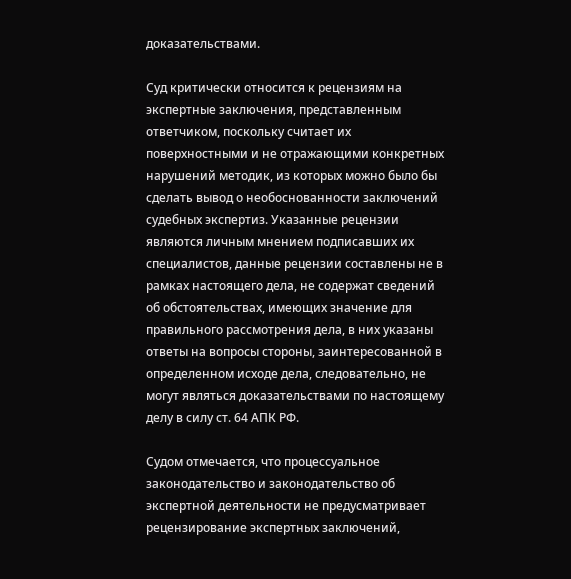доказательствами.

Суд критически относится к рецензиям на экспертные заключения, представленным ответчиком, поскольку считает их поверхностными и не отражающими конкретных нарушений методик, из которых можно было бы сделать вывод о необоснованности заключений судебных экспертиз. Указанные рецензии являются личным мнением подписавших их специалистов, данные рецензии составлены не в рамках настоящего дела, не содержат сведений об обстоятельствах, имеющих значение для правильного рассмотрения дела, в них указаны ответы на вопросы стороны, заинтересованной в определенном исходе дела, следовательно, не могут являться доказательствами по настоящему делу в силу ст. 64 АПК РФ.

Судом отмечается, что процессуальное законодательство и законодательство об экспертной деятельности не предусматривает рецензирование экспертных заключений,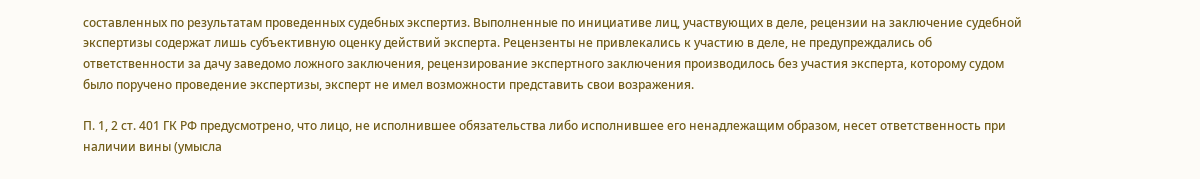составленных по результатам проведенных судебных экспертиз. Выполненные по инициативе лиц, участвующих в деле, рецензии на заключение судебной экспертизы содержат лишь субъективную оценку действий эксперта. Рецензенты не привлекались к участию в деле, не предупреждались об ответственности за дачу заведомо ложного заключения, рецензирование экспертного заключения производилось без участия эксперта, которому судом было поручено проведение экспертизы, эксперт не имел возможности представить свои возражения.

П. 1, 2 ст. 401 ГК РФ предусмотрено, что лицо, не исполнившее обязательства либо исполнившее его ненадлежащим образом, несет ответственность при наличии вины (умысла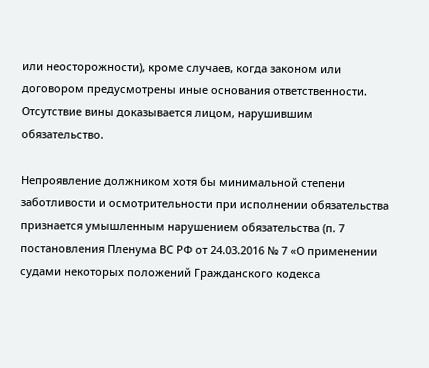или неосторожности), кроме случаев, когда законом или договором предусмотрены иные основания ответственности. Отсутствие вины доказывается лицом, нарушившим обязательство.

Непроявление должником хотя бы минимальной степени заботливости и осмотрительности при исполнении обязательства признается умышленным нарушением обязательства (п. 7 постановления Пленума ВС РФ от 24.03.2016 № 7 «О применении судами некоторых положений Гражданского кодекса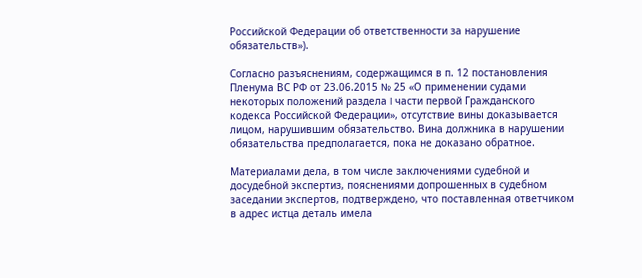Российской Федерации об ответственности за нарушение обязательств»).

Согласно разъяснениям, содержащимся в п. 12 постановления Пленума ВС РФ от 23.06.2015 № 25 «О применении судами некоторых положений раздела I части первой Гражданского кодекса Российской Федерации», отсутствие вины доказывается лицом, нарушившим обязательство. Вина должника в нарушении обязательства предполагается, пока не доказано обратное.

Материалами дела, в том числе заключениями судебной и досудебной экспертиз, пояснениями допрошенных в судебном заседании экспертов, подтверждено, что поставленная ответчиком в адрес истца деталь имела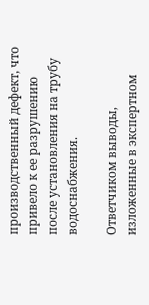производственный дефект, что привело к ее разрушению после установления на трубу водоснабжения.

Ответчиком выводы, изложенные в экспертном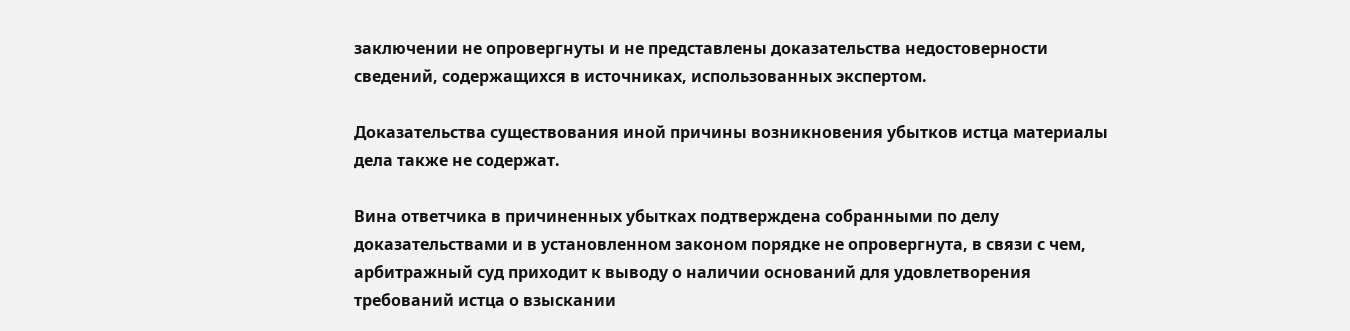заключении не опровергнуты и не представлены доказательства недостоверности сведений, содержащихся в источниках, использованных экспертом.

Доказательства существования иной причины возникновения убытков истца материалы дела также не содержат.

Вина ответчика в причиненных убытках подтверждена собранными по делу доказательствами и в установленном законом порядке не опровергнута, в связи с чем, арбитражный суд приходит к выводу о наличии оснований для удовлетворения требований истца о взыскании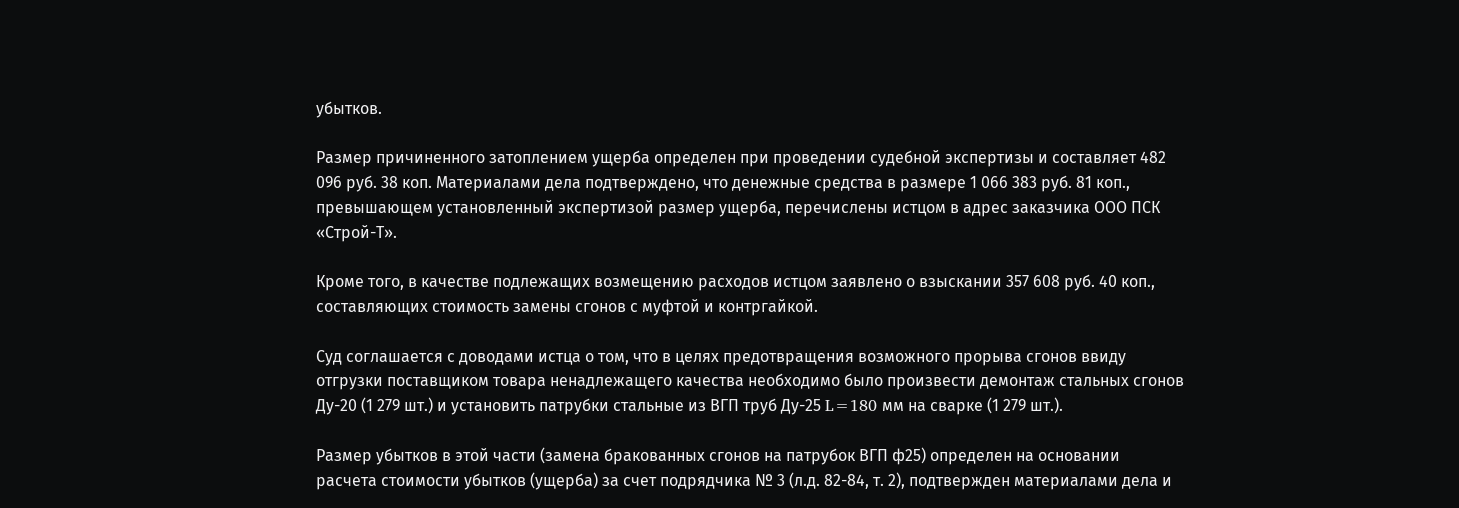убытков.

Размер причиненного затоплением ущерба определен при проведении судебной экспертизы и составляет 482 096 руб. 38 коп. Материалами дела подтверждено, что денежные средства в размере 1 066 383 руб. 81 коп., превышающем установленный экспертизой размер ущерба, перечислены истцом в адрес заказчика ООО ПСК «Строй-Т».

Кроме того, в качестве подлежащих возмещению расходов истцом заявлено о взыскании 357 608 руб. 40 коп., составляющих стоимость замены сгонов с муфтой и контргайкой.

Суд соглашается с доводами истца о том, что в целях предотвращения возможного прорыва сгонов ввиду отгрузки поставщиком товара ненадлежащего качества необходимо было произвести демонтаж стальных сгонов Ду-20 (1 279 шт.) и установить патрубки стальные из ВГП труб Ду-25 L=180 мм на сварке (1 279 шт.).

Размер убытков в этой части (замена бракованных сгонов на патрубок ВГП ф25) определен на основании расчета стоимости убытков (ущерба) за счет подрядчика № 3 (л.д. 82-84, т. 2), подтвержден материалами дела и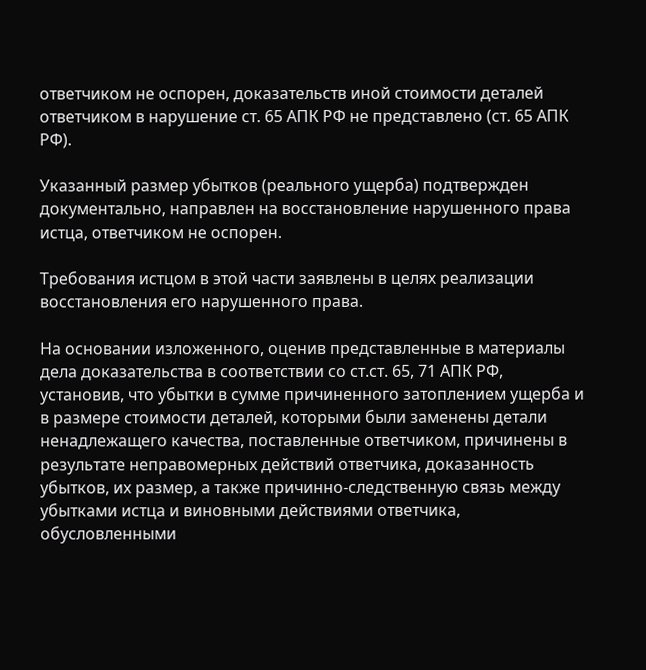ответчиком не оспорен, доказательств иной стоимости деталей ответчиком в нарушение ст. 65 АПК РФ не представлено (ст. 65 АПК РФ).

Указанный размер убытков (реального ущерба) подтвержден документально, направлен на восстановление нарушенного права истца, ответчиком не оспорен.

Требования истцом в этой части заявлены в целях реализации восстановления его нарушенного права.

На основании изложенного, оценив представленные в материалы дела доказательства в соответствии со ст.ст. 65, 71 АПК РФ, установив, что убытки в сумме причиненного затоплением ущерба и в размере стоимости деталей, которыми были заменены детали ненадлежащего качества, поставленные ответчиком, причинены в результате неправомерных действий ответчика, доказанность убытков, их размер, а также причинно-следственную связь между убытками истца и виновными действиями ответчика, обусловленными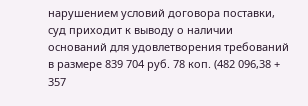нарушением условий договора поставки, суд приходит к выводу о наличии оснований для удовлетворения требований в размере 839 704 руб. 78 коп. (482 096,38 + 357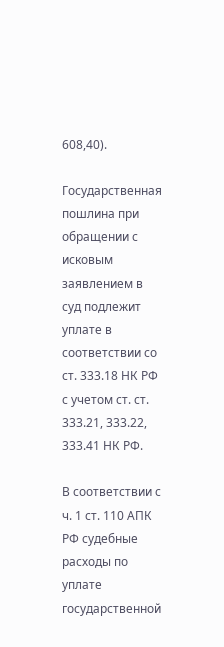608,40).

Государственная пошлина при обращении с исковым заявлением в суд подлежит уплате в соответствии со ст. 333.18 НК РФ с учетом ст. ст. 333.21, 333.22, 333.41 НК РФ.

В соответствии с ч. 1 ст. 110 АПК РФ судебные расходы по уплате государственной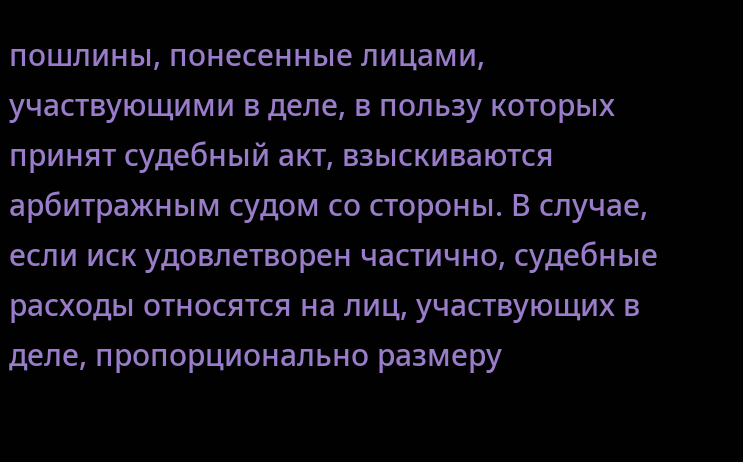пошлины, понесенные лицами, участвующими в деле, в пользу которых принят судебный акт, взыскиваются арбитражным судом со стороны. В случае, если иск удовлетворен частично, судебные расходы относятся на лиц, участвующих в деле, пропорционально размеру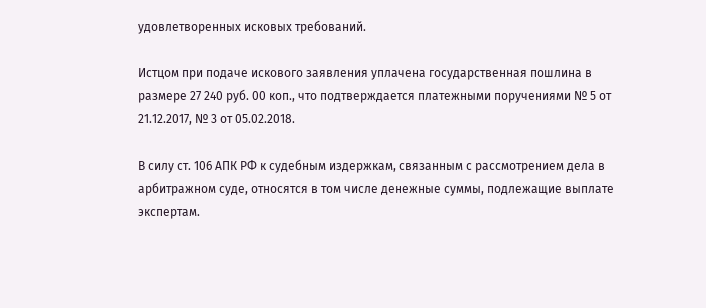удовлетворенных исковых требований.

Истцом при подаче искового заявления уплачена государственная пошлина в размере 27 240 руб. 00 коп., что подтверждается платежными поручениями № 5 от 21.12.2017, № 3 от 05.02.2018.

В силу ст. 106 АПК РФ к судебным издержкам, связанным с рассмотрением дела в арбитражном суде, относятся в том числе денежные суммы, подлежащие выплате экспертам.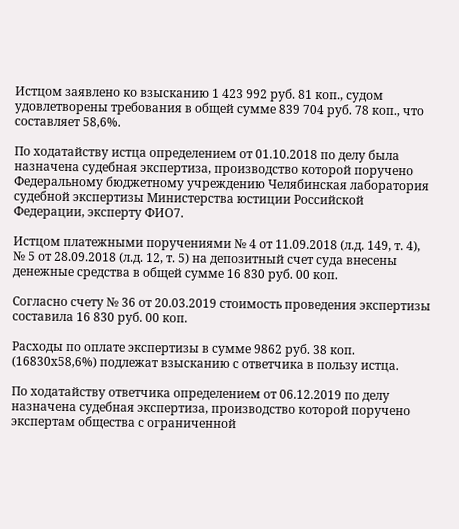Истцом заявлено ко взысканию 1 423 992 руб. 81 коп., судом удовлетворены требования в общей сумме 839 704 руб. 78 коп., что составляет 58,6%.

По ходатайству истца определением от 01.10.2018 по делу была назначена судебная экспертиза, производство которой поручено Федеральному бюджетному учреждению Челябинская лаборатория судебной экспертизы Министерства юстиции Российской Федерации, эксперту ФИО7.

Истцом платежными поручениями № 4 от 11.09.2018 (л.д. 149, т. 4), № 5 от 28.09.2018 (л.д. 12, т. 5) на депозитный счет суда внесены денежные средства в общей сумме 16 830 руб. 00 коп.

Согласно счету № 36 от 20.03.2019 стоимость проведения экспертизы составила 16 830 руб. 00 коп.

Расходы по оплате экспертизы в сумме 9862 руб. 38 коп. (16830х58,6%) подлежат взысканию с ответчика в пользу истца.

По ходатайству ответчика определением от 06.12.2019 по делу назначена судебная экспертиза, производство которой поручено экспертам общества с ограниченной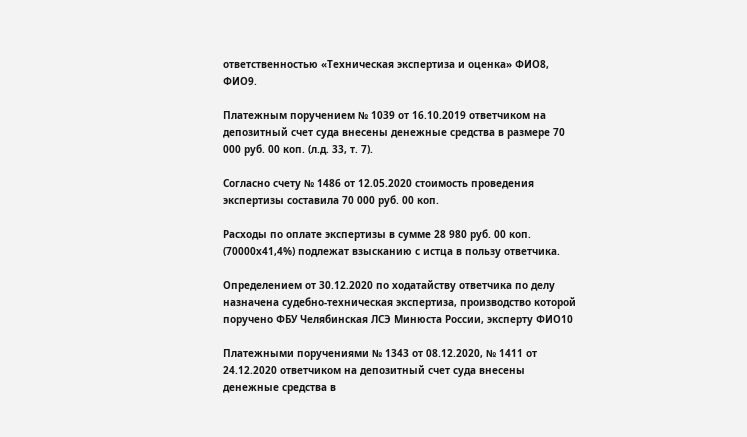ответственностью «Техническая экспертиза и оценка» ФИО8, ФИО9.

Платежным поручением № 1039 от 16.10.2019 ответчиком на депозитный счет суда внесены денежные средства в размере 70 000 руб. 00 коп. (л.д. 33, т. 7).

Согласно счету № 1486 от 12.05.2020 стоимость проведения экспертизы составила 70 000 руб. 00 коп.

Расходы по оплате экспертизы в сумме 28 980 руб. 00 коп. (70000х41,4%) подлежат взысканию с истца в пользу ответчика.

Определением от 30.12.2020 по ходатайству ответчика по делу назначена судебно-техническая экспертиза, производство которой поручено ФБУ Челябинская ЛСЭ Минюста России, эксперту ФИО10

Платежными поручениями № 1343 от 08.12.2020, № 1411 от 24.12.2020 ответчиком на депозитный счет суда внесены денежные средства в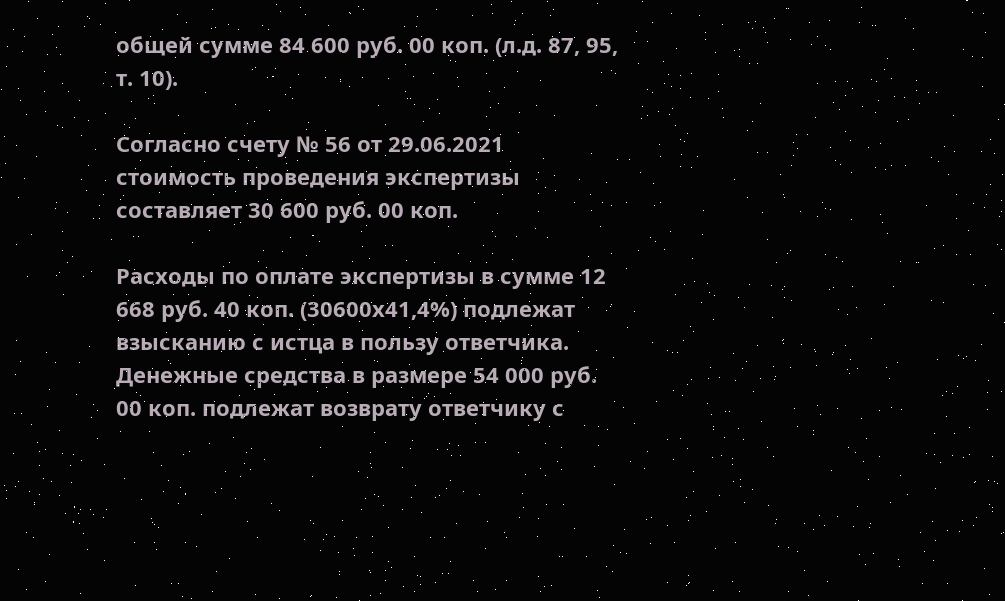общей сумме 84 600 руб. 00 коп. (л.д. 87, 95, т. 10).

Согласно счету № 56 от 29.06.2021 стоимость проведения экспертизы составляет 30 600 руб. 00 коп.

Расходы по оплате экспертизы в сумме 12 668 руб. 40 коп. (30600х41,4%) подлежат взысканию с истца в пользу ответчика. Денежные средства в размере 54 000 руб. 00 коп. подлежат возврату ответчику с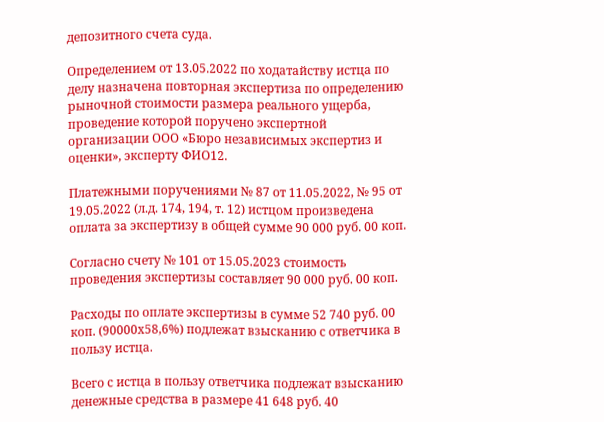депозитного счета суда.

Определением от 13.05.2022 по ходатайству истца по делу назначена повторная экспертиза по определению рыночной стоимости размера реального ущерба, проведение которой поручено экспертной организации ООО «Бюро независимых экспертиз и оценки», эксперту ФИО12.

Платежными поручениями № 87 от 11.05.2022, № 95 от 19.05.2022 (л.д. 174, 194, т. 12) истцом произведена оплата за экспертизу в общей сумме 90 000 руб. 00 коп.

Согласно счету № 101 от 15.05.2023 стоимость проведения экспертизы составляет 90 000 руб. 00 коп.

Расходы по оплате экспертизы в сумме 52 740 руб. 00 коп. (90000х58,6%) подлежат взысканию с ответчика в пользу истца.

Всего с истца в пользу ответчика подлежат взысканию денежные средства в размере 41 648 руб. 40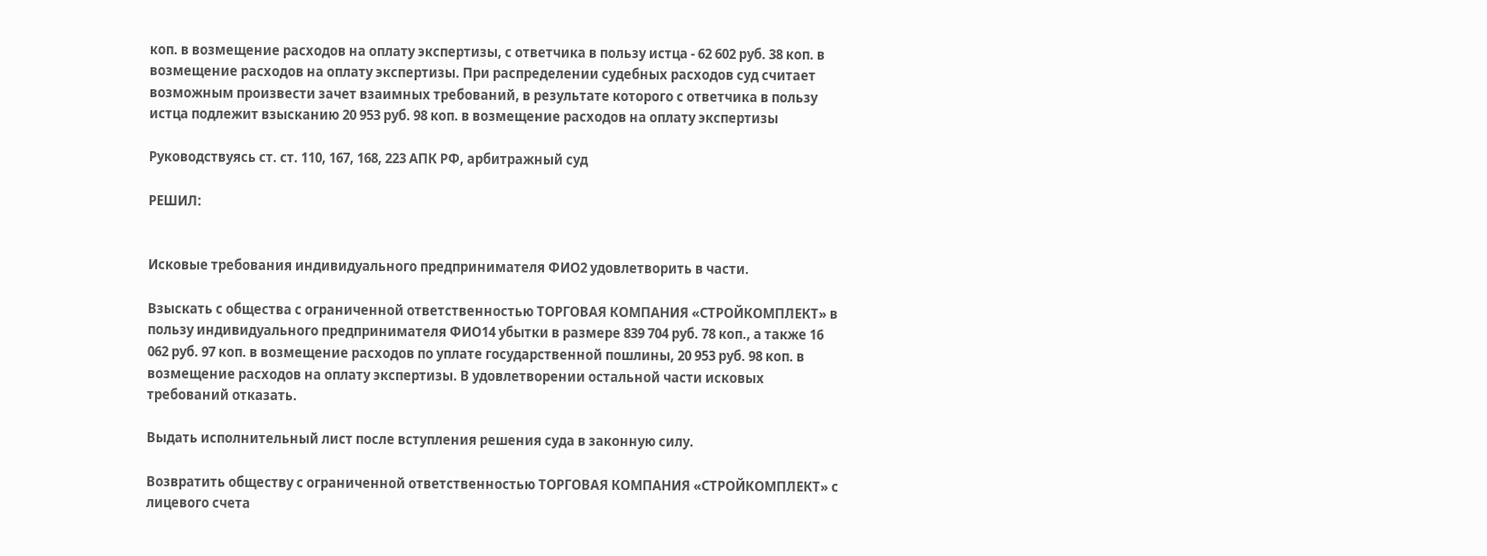коп. в возмещение расходов на оплату экспертизы, с ответчика в пользу истца - 62 602 руб. 38 коп. в возмещение расходов на оплату экспертизы. При распределении судебных расходов суд считает возможным произвести зачет взаимных требований, в результате которого с ответчика в пользу истца подлежит взысканию 20 953 руб. 98 коп. в возмещение расходов на оплату экспертизы

Руководствуясь ст. ст. 110, 167, 168, 223 АПК РФ, арбитражный суд

РЕШИЛ:


Исковые требования индивидуального предпринимателя ФИО2 удовлетворить в части.

Взыскать с общества с ограниченной ответственностью ТОРГОВАЯ КОМПАНИЯ «СТРОЙКОМПЛЕКТ» в пользу индивидуального предпринимателя ФИО14 убытки в размере 839 704 руб. 78 коп., а также 16 062 руб. 97 коп. в возмещение расходов по уплате государственной пошлины, 20 953 руб. 98 коп. в возмещение расходов на оплату экспертизы. В удовлетворении остальной части исковых требований отказать.

Выдать исполнительный лист после вступления решения суда в законную силу.

Возвратить обществу с ограниченной ответственностью ТОРГОВАЯ КОМПАНИЯ «СТРОЙКОМПЛЕКТ» с лицевого счета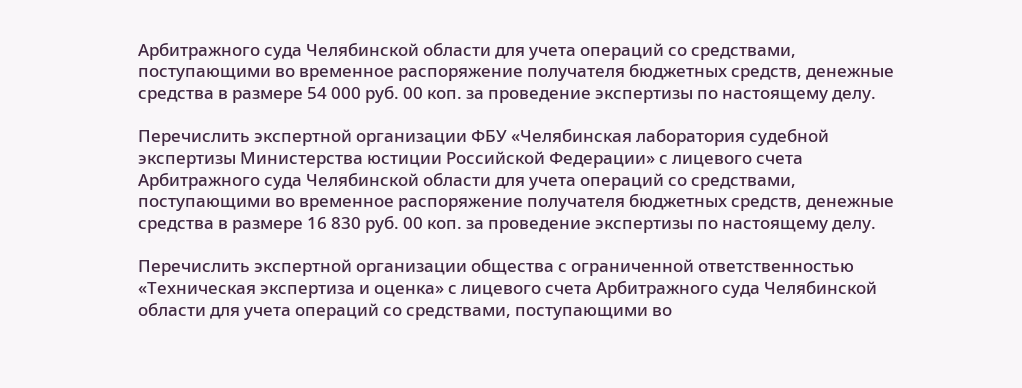Арбитражного суда Челябинской области для учета операций со средствами, поступающими во временное распоряжение получателя бюджетных средств, денежные средства в размере 54 000 руб. 00 коп. за проведение экспертизы по настоящему делу.

Перечислить экспертной организации ФБУ «Челябинская лаборатория судебной экспертизы Министерства юстиции Российской Федерации» с лицевого счета Арбитражного суда Челябинской области для учета операций со средствами, поступающими во временное распоряжение получателя бюджетных средств, денежные средства в размере 16 830 руб. 00 коп. за проведение экспертизы по настоящему делу.

Перечислить экспертной организации общества с ограниченной ответственностью «Техническая экспертиза и оценка» с лицевого счета Арбитражного суда Челябинской области для учета операций со средствами, поступающими во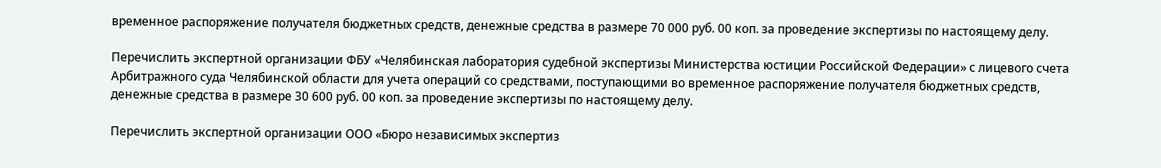временное распоряжение получателя бюджетных средств, денежные средства в размере 70 000 руб. 00 коп. за проведение экспертизы по настоящему делу.

Перечислить экспертной организации ФБУ «Челябинская лаборатория судебной экспертизы Министерства юстиции Российской Федерации» с лицевого счета Арбитражного суда Челябинской области для учета операций со средствами, поступающими во временное распоряжение получателя бюджетных средств, денежные средства в размере 30 600 руб. 00 коп. за проведение экспертизы по настоящему делу.

Перечислить экспертной организации ООО «Бюро независимых экспертиз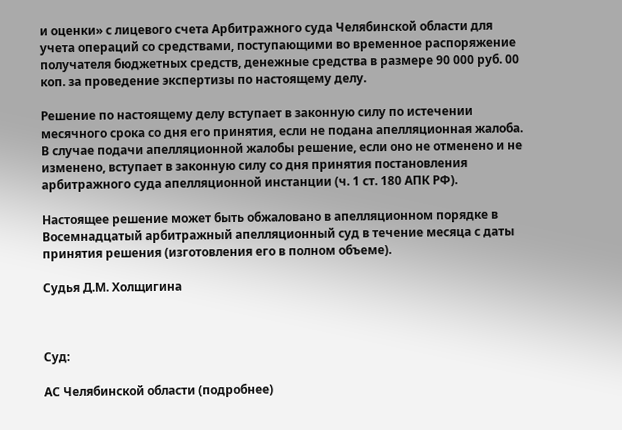и оценки» с лицевого счета Арбитражного суда Челябинской области для учета операций со средствами, поступающими во временное распоряжение получателя бюджетных средств, денежные средства в размере 90 000 руб. 00 коп. за проведение экспертизы по настоящему делу.

Решение по настоящему делу вступает в законную силу по истечении месячного срока со дня его принятия, если не подана апелляционная жалоба. В случае подачи апелляционной жалобы решение, если оно не отменено и не изменено, вступает в законную силу со дня принятия постановления арбитражного суда апелляционной инстанции (ч. 1 ст. 180 АПК РФ).

Настоящее решение может быть обжаловано в апелляционном порядке в Восемнадцатый арбитражный апелляционный суд в течение месяца с даты принятия решения (изготовления его в полном объеме).

Судья Д.М. Холщигина



Суд:

АС Челябинской области (подробнее)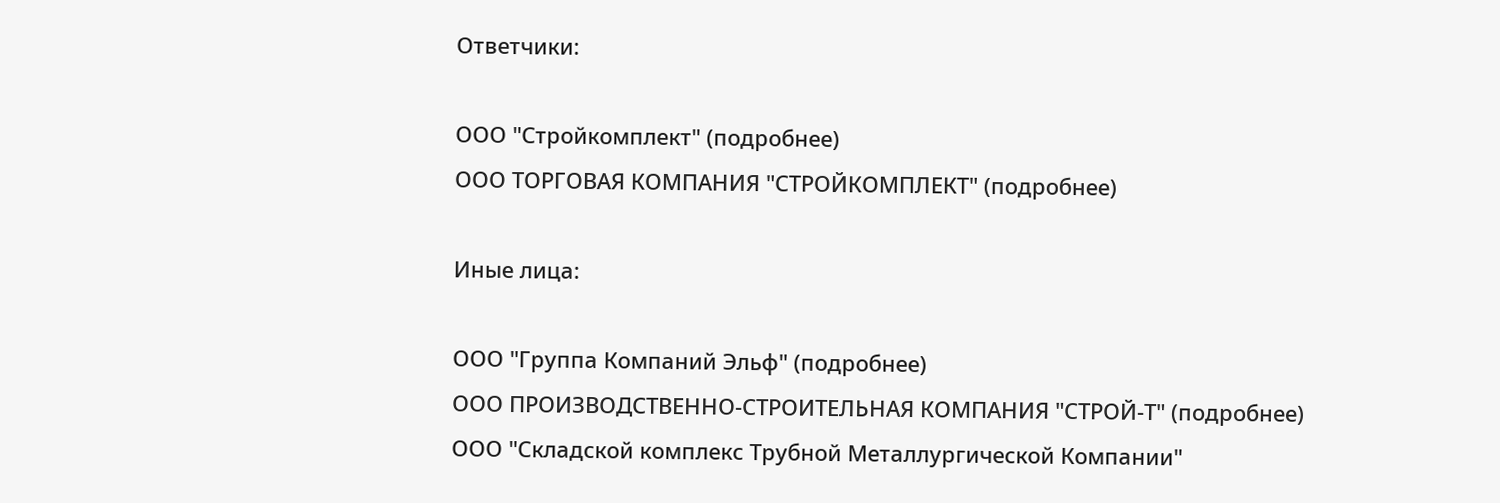Ответчики:

ООО "Стройкомплект" (подробнее)
ООО ТОРГОВАЯ КОМПАНИЯ "СТРОЙКОМПЛЕКТ" (подробнее)

Иные лица:

ООО "Группа Компаний Эльф" (подробнее)
ООО ПРОИЗВОДСТВЕННО-СТРОИТЕЛЬНАЯ КОМПАНИЯ "СТРОЙ-Т" (подробнее)
ООО "Складской комплекс Трубной Металлургической Компании"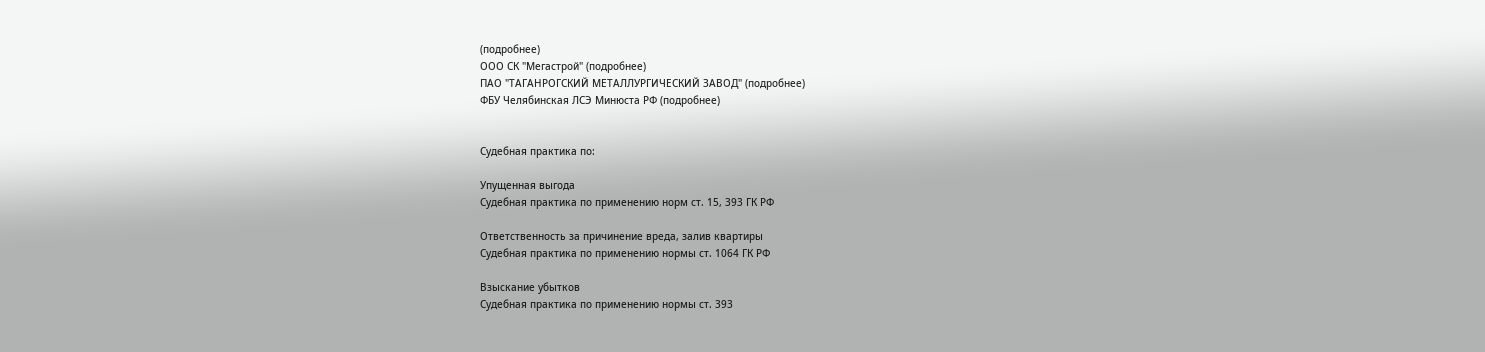(подробнее)
ООО СК "Мегастрой" (подробнее)
ПАО "ТАГАНРОГСКИЙ МЕТАЛЛУРГИЧЕСКИЙ ЗАВОД" (подробнее)
ФБУ Челябинская ЛСЭ Минюста РФ (подробнее)


Судебная практика по:

Упущенная выгода
Судебная практика по применению норм ст. 15, 393 ГК РФ

Ответственность за причинение вреда, залив квартиры
Судебная практика по применению нормы ст. 1064 ГК РФ

Взыскание убытков
Судебная практика по применению нормы ст. 393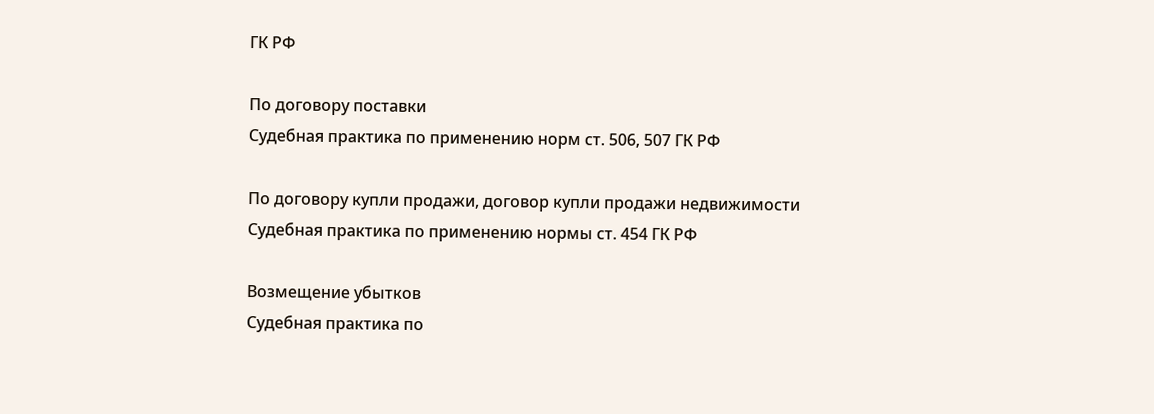ГК РФ

По договору поставки
Судебная практика по применению норм ст. 506, 507 ГК РФ

По договору купли продажи, договор купли продажи недвижимости
Судебная практика по применению нормы ст. 454 ГК РФ

Возмещение убытков
Судебная практика по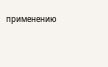применению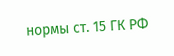нормы ст. 15 ГК РФ